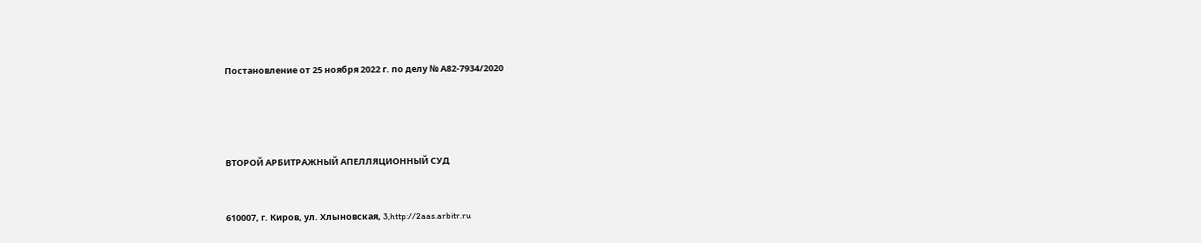Постановление от 25 ноября 2022 г. по делу № А82-7934/2020




ВТОРОЙ АРБИТРАЖНЫЙ АПЕЛЛЯЦИОННЫЙ СУД


610007, г. Киров, ул. Хлыновская, 3,http://2aas.arbitr.ru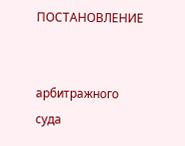ПОСТАНОВЛЕНИЕ


арбитражного суда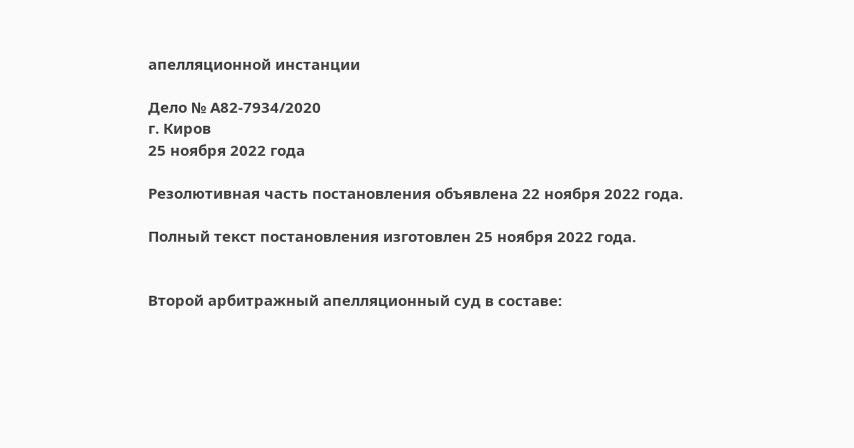апелляционной инстанции

Дело № А82-7934/2020
г. Киров
25 ноября 2022 года

Резолютивная часть постановления объявлена 22 ноября 2022 года.

Полный текст постановления изготовлен 25 ноября 2022 года.


Второй арбитражный апелляционный суд в составе: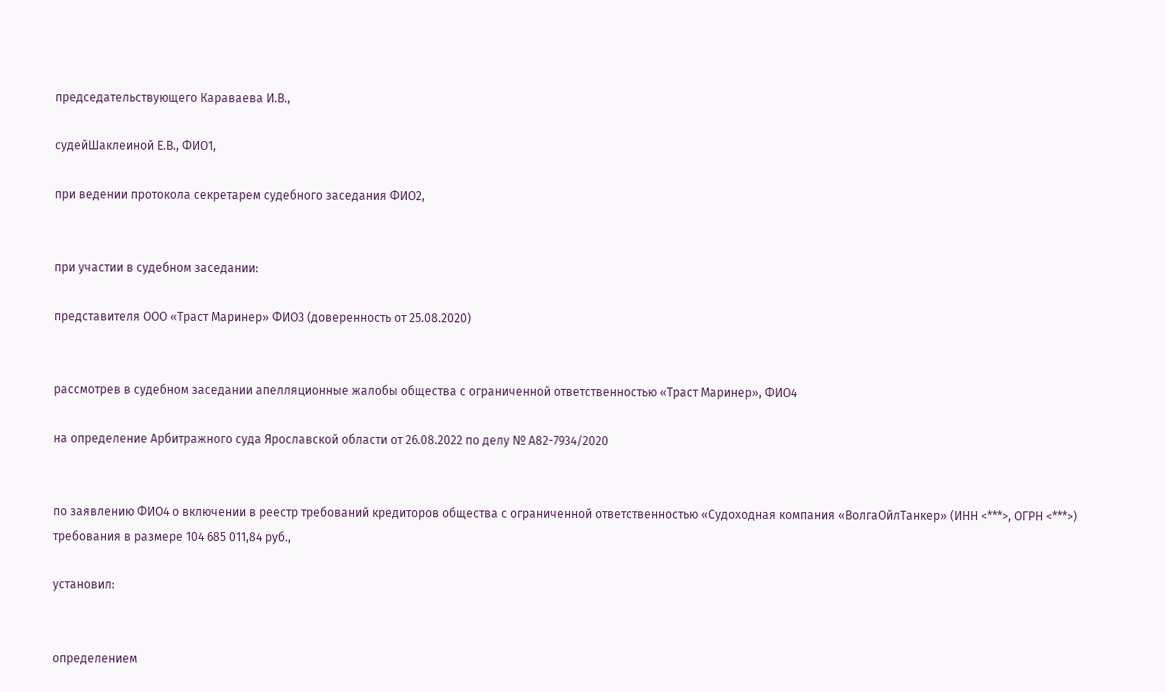председательствующего Караваева И.В.,

судейШаклеиной Е.В., ФИО1,

при ведении протокола секретарем судебного заседания ФИО2,


при участии в судебном заседании:

представителя ООО «Траст Маринер» ФИО3 (доверенность от 25.08.2020)


рассмотрев в судебном заседании апелляционные жалобы общества с ограниченной ответственностью «Траст Маринер», ФИО4

на определение Арбитражного суда Ярославской области от 26.08.2022 по делу № А82-7934/2020


по заявлению ФИО4 о включении в реестр требований кредиторов общества с ограниченной ответственностью «Судоходная компания «ВолгаОйлТанкер» (ИНН <***>, ОГРН <***>) требования в размере 104 685 011,84 руб.,

установил:


определением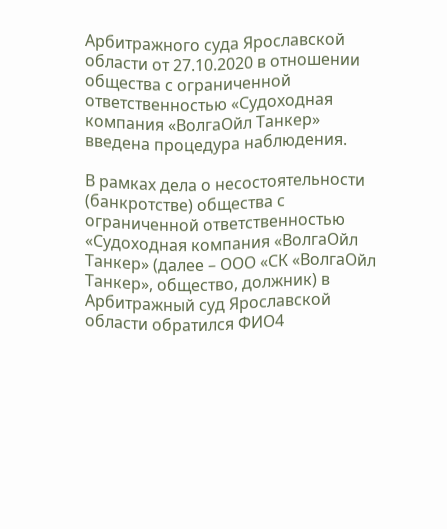Арбитражного суда Ярославской области от 27.10.2020 в отношении общества с ограниченной ответственностью «Судоходная компания «ВолгаОйл Танкер» введена процедура наблюдения.

В рамках дела о несостоятельности (банкротстве) общества с ограниченной ответственностью «Судоходная компания «ВолгаОйл Танкер» (далее – ООО «СК «ВолгаОйл Танкер», общество, должник) в Арбитражный суд Ярославской области обратился ФИО4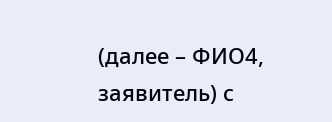(далее – ФИО4, заявитель) с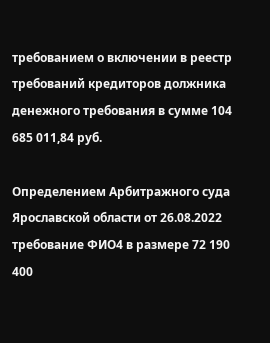требованием о включении в реестр требований кредиторов должника денежного требования в сумме 104 685 011,84 руб.

Определением Арбитражного суда Ярославской области от 26.08.2022 требование ФИО4 в размере 72 190 400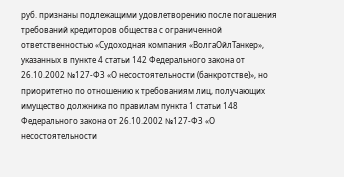руб. признаны подлежащими удовлетворению после погашения требований кредиторов общества с ограниченной ответственностью «Судоходная компания «ВолгаОйлТанкер», указанных в пункте 4 статьи 142 Федерального закона от 26.10.2002 №127-ФЗ «О несостоятельности (банкротстве)», но приоритетно по отношению к требованиям лиц, получающих имущество должника по правилам пункта 1 статьи 148 Федерального закона от 26.10.2002 №127-ФЗ «О несостоятельности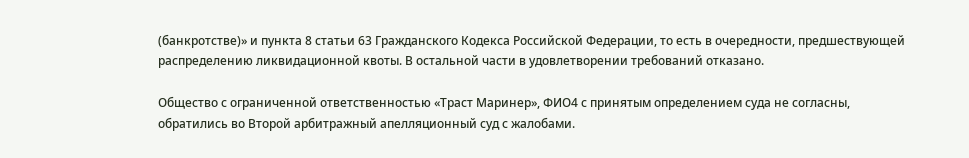(банкротстве)» и пункта 8 статьи 63 Гражданского Кодекса Российской Федерации, то есть в очередности, предшествующей распределению ликвидационной квоты. В остальной части в удовлетворении требований отказано.

Общество с ограниченной ответственностью «Траст Маринер», ФИО4 с принятым определением суда не согласны, обратились во Второй арбитражный апелляционный суд с жалобами.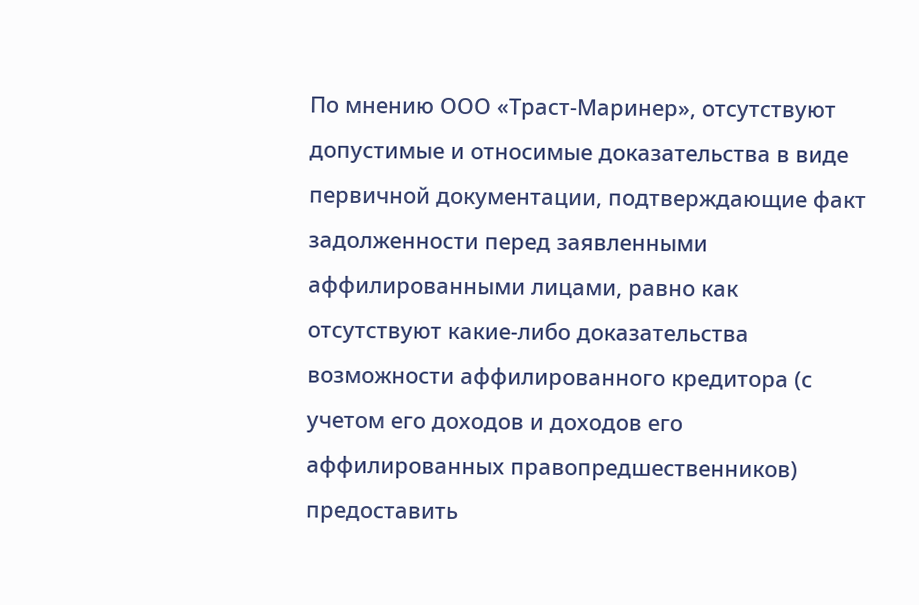По мнению ООО «Траст-Маринер», отсутствуют допустимые и относимые доказательства в виде первичной документации, подтверждающие факт задолженности перед заявленными аффилированными лицами, равно как отсутствуют какие-либо доказательства возможности аффилированного кредитора (с учетом его доходов и доходов его аффилированных правопредшественников) предоставить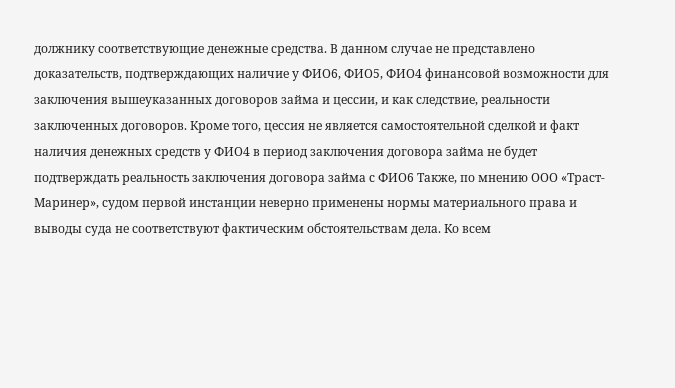должнику соответствующие денежные средства. В данном случае не представлено доказательств, подтверждающих наличие у ФИО6, ФИО5, ФИО4 финансовой возможности для заключения вышеуказанных договоров займа и цессии, и как следствие, реальности заключенных договоров. Кроме того, цессия не является самостоятельной сделкой и факт наличия денежных средств у ФИО4 в период заключения договора займа не будет подтверждать реальность заключения договора займа с ФИО6 Также, по мнению ООО «Траст-Маринер», судом первой инстанции неверно применены нормы материального права и выводы суда не соответствуют фактическим обстоятельствам дела. Ко всем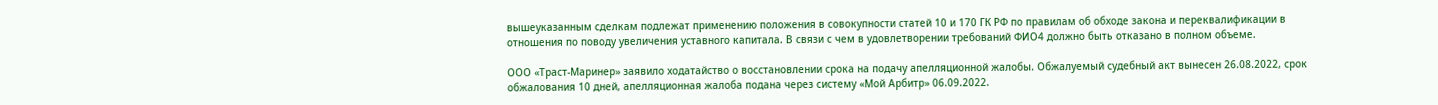вышеуказанным сделкам подлежат применению положения в совокупности статей 10 и 170 ГК РФ по правилам об обходе закона и переквалификации в отношения по поводу увеличения уставного капитала. В связи с чем в удовлетворении требований ФИО4 должно быть отказано в полном объеме.

ООО «Траст-Маринер» заявило ходатайство о восстановлении срока на подачу апелляционной жалобы. Обжалуемый судебный акт вынесен 26.08.2022, срок обжалования 10 дней, апелляционная жалоба подана через систему «Мой Арбитр» 06.09.2022.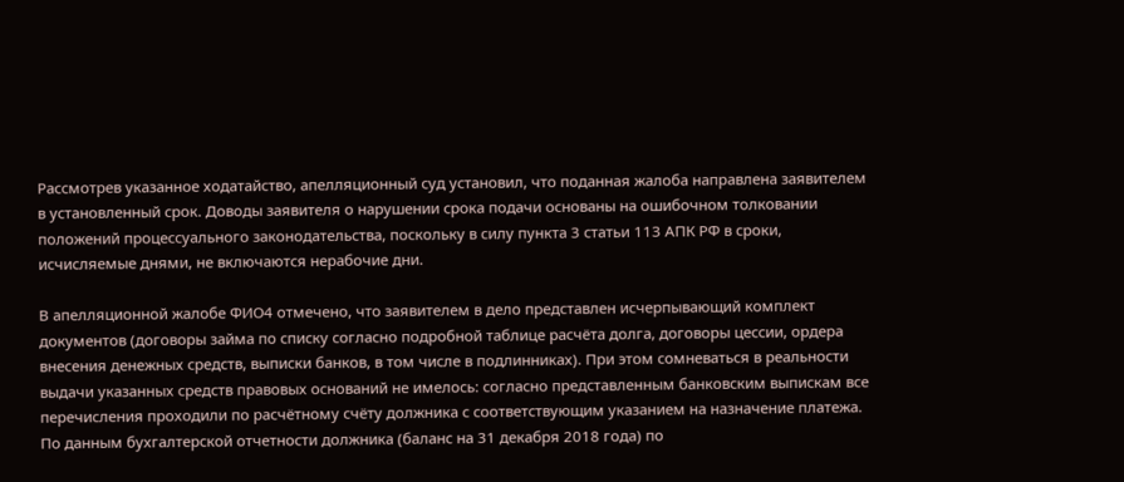Рассмотрев указанное ходатайство, апелляционный суд установил, что поданная жалоба направлена заявителем в установленный срок. Доводы заявителя о нарушении срока подачи основаны на ошибочном толковании положений процессуального законодательства, поскольку в силу пункта 3 статьи 113 АПК РФ в сроки, исчисляемые днями, не включаются нерабочие дни.

В апелляционной жалобе ФИО4 отмечено, что заявителем в дело представлен исчерпывающий комплект документов (договоры займа по списку согласно подробной таблице расчёта долга, договоры цессии, ордера внесения денежных средств, выписки банков, в том числе в подлинниках). При этом сомневаться в реальности выдачи указанных средств правовых оснований не имелось: согласно представленным банковским выпискам все перечисления проходили по расчётному счёту должника с соответствующим указанием на назначение платежа. По данным бухгалтерской отчетности должника (баланс на 31 декабря 2018 года) по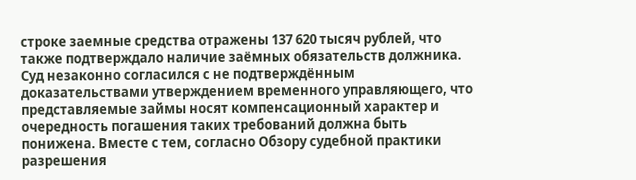строке заемные средства отражены 137 620 тысяч рублей, что также подтверждало наличие заёмных обязательств должника. Суд незаконно согласился с не подтверждённым доказательствами утверждением временного управляющего, что представляемые займы носят компенсационный характер и очередность погашения таких требований должна быть понижена. Вместе с тем, согласно Обзору судебной практики разрешения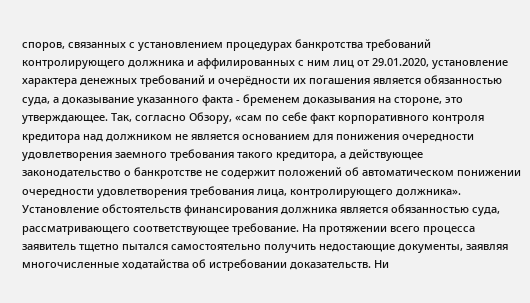споров, связанных с установлением процедурах банкротства требований контролирующего должника и аффилированных с ним лиц от 29.01.2020, установление характера денежных требований и очерёдности их погашения является обязанностью суда, а доказывание указанного факта - бременем доказывания на стороне, это утверждающее. Так, согласно Обзору, «сам по себе факт корпоративного контроля кредитора над должником не является основанием для понижения очередности удовлетворения заемного требования такого кредитора, а действующее законодательство о банкротстве не содержит положений об автоматическом понижении очередности удовлетворения требования лица, контролирующего должника». Установление обстоятельств финансирования должника является обязанностью суда, рассматривающего соответствующее требование. На протяжении всего процесса заявитель тщетно пытался самостоятельно получить недостающие документы, заявляя многочисленные ходатайства об истребовании доказательств. Ни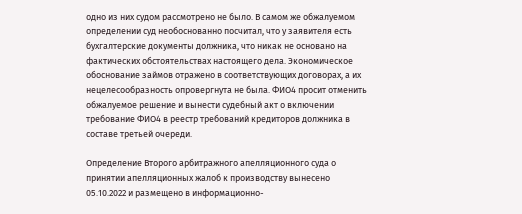одно из них судом рассмотрено не было. В самом же обжалуемом определении суд необоснованно посчитал, что у заявителя есть бухгалтерские документы должника, что никак не основано на фактических обстоятельствах настоящего дела. Экономическое обоснование займов отражено в соответствующих договорах, а их нецелесообразность опровергнута не была. ФИО4 просит отменить обжалуемое решение и вынести судебный акт о включении требование ФИО4 в реестр требований кредиторов должника в составе третьей очереди.

Определение Второго арбитражного апелляционного суда о принятии апелляционных жалоб к производству вынесено 05.10.2022 и размещено в информационно-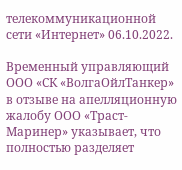телекоммуникационной сети «Интернет» 06.10.2022.

Временный управляющий ООО «СК «ВолгаОйлТанкер» в отзыве на апелляционную жалобу ООО «Траст-Маринер» указывает, что полностью разделяет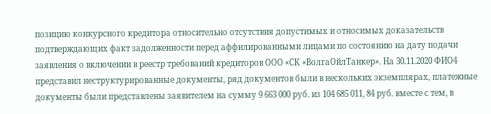позицию конкурсного кредитора относительно отсутствия допустимых и относимых доказательств подтверждающих факт задолженности перед аффилированными лицами по состоянию на дату подачи заявления о включении в реестр требований кредиторов ООО «СК «ВолгаОйлТанкер». На 30.11.2020 ФИО4 представил неструктурированные документы, ряд документов были в нескольких экземплярах, платежные документы были представлены заявителем на сумму 9 663 000 руб. из 104 685 011, 84 руб. вместе с тем, в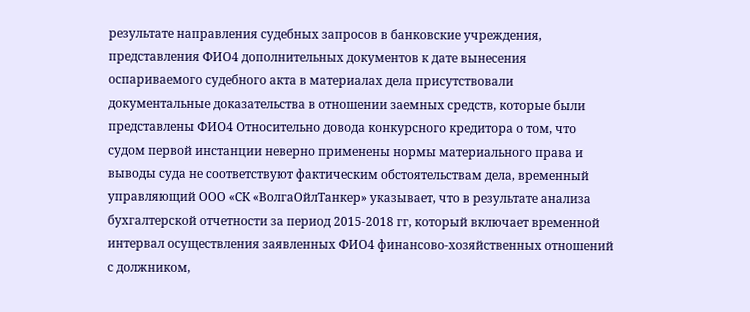результате направления судебных запросов в банковские учреждения, представления ФИО4 дополнительных документов к дате вынесения оспариваемого судебного акта в материалах дела присутствовали документальные доказательства в отношении заемных средств, которые были представлены ФИО4 Относительно довода конкурсного кредитора о том, что судом первой инстанции неверно применены нормы материального права и выводы суда не соответствуют фактическим обстоятельствам дела, временный управляющий ООО «СК «ВолгаОйлТанкер» указывает, что в результате анализа бухгалтерской отчетности за период 2015-2018 гг, который включает временной интервал осуществления заявленных ФИО4 финансово-хозяйственных отношений с должником,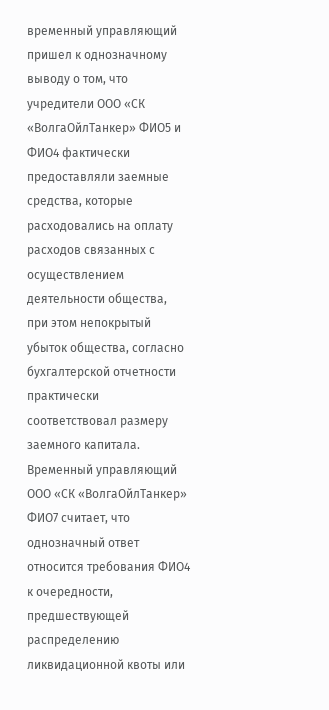временный управляющий пришел к однозначному выводу о том, что учредители ООО «СК «ВолгаОйлТанкер» ФИО5 и ФИО4 фактически предоставляли заемные средства, которые расходовались на оплату расходов связанных с осуществлением деятельности общества, при этом непокрытый убыток общества, согласно бухгалтерской отчетности практически соответствовал размеру заемного капитала. Временный управляющий ООО «СК «ВолгаОйлТанкер» ФИО7 считает, что однозначный ответ относится требования ФИО4 к очередности, предшествующей распределению ликвидационной квоты или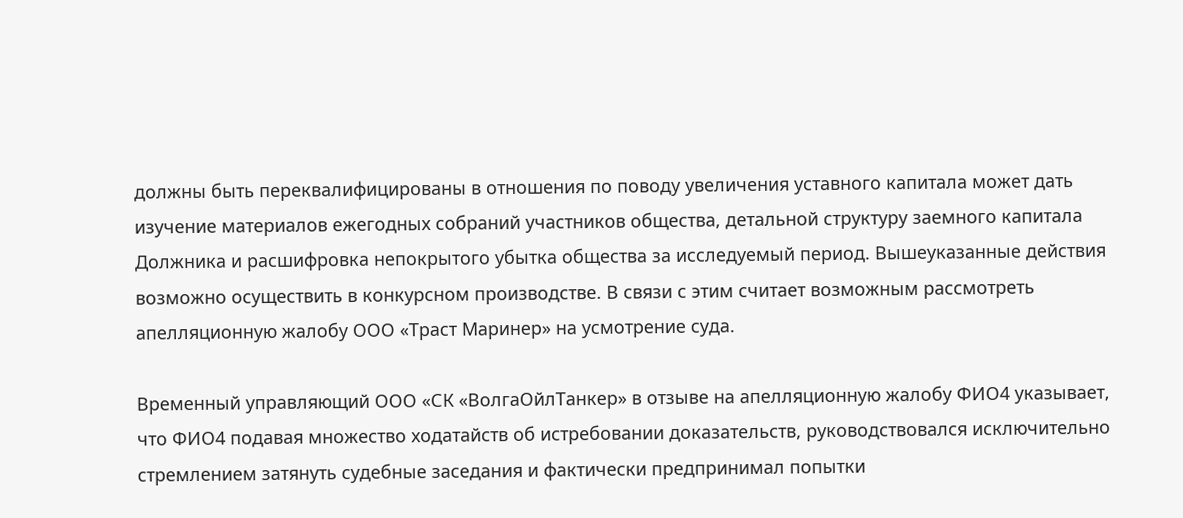должны быть переквалифицированы в отношения по поводу увеличения уставного капитала может дать изучение материалов ежегодных собраний участников общества, детальной структуру заемного капитала Должника и расшифровка непокрытого убытка общества за исследуемый период. Вышеуказанные действия возможно осуществить в конкурсном производстве. В связи с этим считает возможным рассмотреть апелляционную жалобу ООО «Траст Маринер» на усмотрение суда.

Временный управляющий ООО «СК «ВолгаОйлТанкер» в отзыве на апелляционную жалобу ФИО4 указывает, что ФИО4 подавая множество ходатайств об истребовании доказательств, руководствовался исключительно стремлением затянуть судебные заседания и фактически предпринимал попытки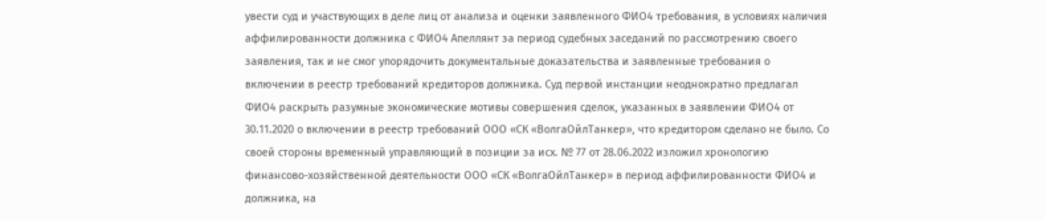увести суд и участвующих в деле лиц от анализа и оценки заявленного ФИО4 требования, в условиях наличия аффилированности должника с ФИО4 Апеллянт за период судебных заседаний по рассмотрению своего заявления, так и не смог упорядочить документальные доказательства и заявленные требования о включении в реестр требований кредиторов должника. Суд первой инстанции неоднократно предлагал ФИО4 раскрыть разумные экономические мотивы совершения сделок, указанных в заявлении ФИО4 от 30.11.2020 о включении в реестр требований ООО «СК «ВолгаОйлТанкер», что кредитором сделано не было. Со своей стороны временный управляющий в позиции за исх. № 77 от 28.06.2022 изложил хронологию финансово-хозяйственной деятельности ООО «СК «ВолгаОйлТанкер» в период аффилированности ФИО4 и должника, на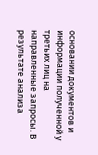основании документов и информации полученной у третьих лиц на направленные запросы. В результате анализа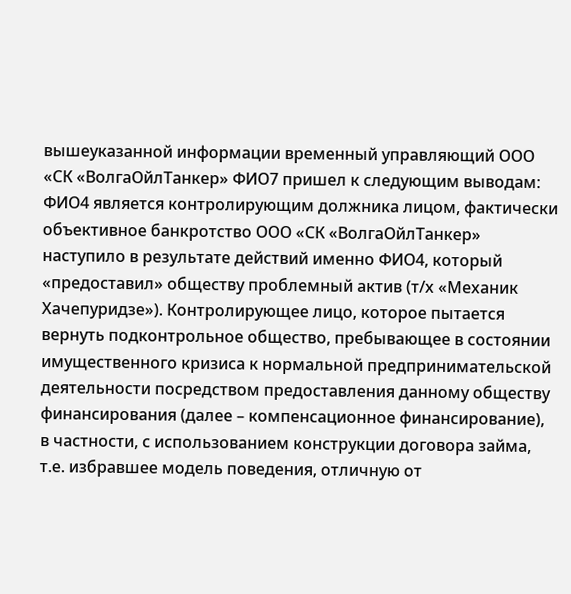вышеуказанной информации временный управляющий ООО «СК «ВолгаОйлТанкер» ФИО7 пришел к следующим выводам: ФИО4 является контролирующим должника лицом, фактически объективное банкротство ООО «СК «ВолгаОйлТанкер» наступило в результате действий именно ФИО4, который «предоставил» обществу проблемный актив (т/х «Механик Хачепуридзе»). Контролирующее лицо, которое пытается вернуть подконтрольное общество, пребывающее в состоянии имущественного кризиса к нормальной предпринимательской деятельности посредством предоставления данному обществу финансирования (далее – компенсационное финансирование), в частности, с использованием конструкции договора займа, т.е. избравшее модель поведения, отличную от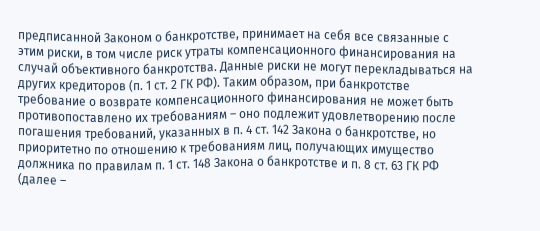предписанной Законом о банкротстве, принимает на себя все связанные с этим риски, в том числе риск утраты компенсационного финансирования на случай объективного банкротства. Данные риски не могут перекладываться на других кредиторов (п. 1 ст. 2 ГК РФ). Таким образом, при банкротстве требование о возврате компенсационного финансирования не может быть противопоставлено их требованиям – оно подлежит удовлетворению после погашения требований, указанных в п. 4 ст. 142 Закона о банкротстве, но приоритетно по отношению к требованиям лиц, получающих имущество должника по правилам п. 1 ст. 148 Закона о банкротстве и п. 8 ст. 63 ГК РФ (далее –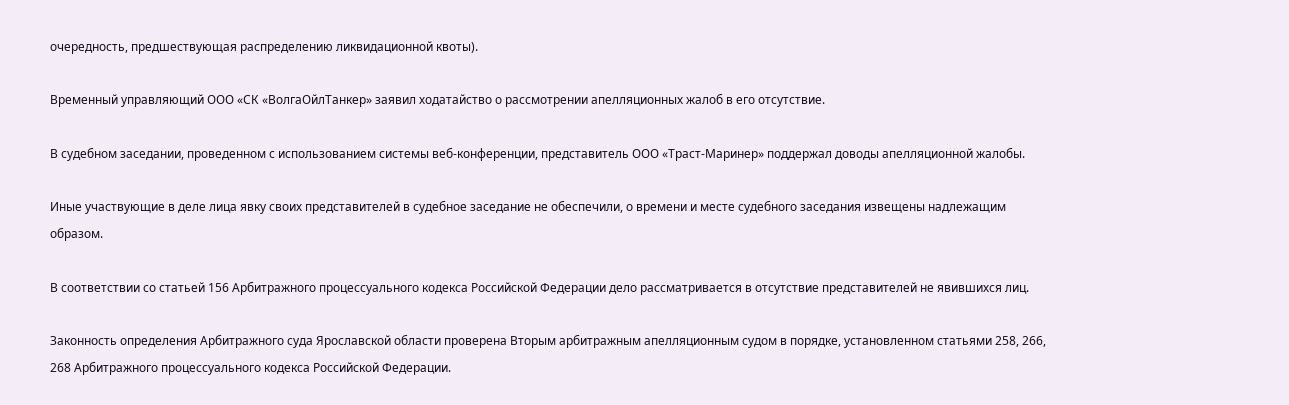очередность, предшествующая распределению ликвидационной квоты).

Временный управляющий ООО «СК «ВолгаОйлТанкер» заявил ходатайство о рассмотрении апелляционных жалоб в его отсутствие.

В судебном заседании, проведенном с использованием системы веб-конференции, представитель ООО «Траст-Маринер» поддержал доводы апелляционной жалобы.

Иные участвующие в деле лица явку своих представителей в судебное заседание не обеспечили, о времени и месте судебного заседания извещены надлежащим образом.

В соответствии со статьей 156 Арбитражного процессуального кодекса Российской Федерации дело рассматривается в отсутствие представителей не явившихся лиц.

Законность определения Арбитражного суда Ярославской области проверена Вторым арбитражным апелляционным судом в порядке, установленном статьями 258, 266, 268 Арбитражного процессуального кодекса Российской Федерации.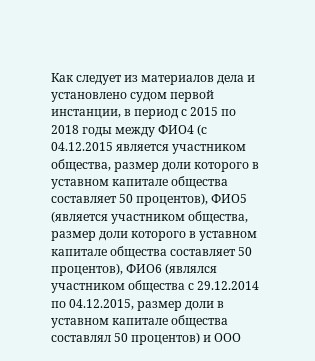Как следует из материалов дела и установлено судом первой инстанции, в период с 2015 по 2018 годы между ФИО4 (с 04.12.2015 является участником общества, размер доли которого в уставном капитале общества составляет 50 процентов), ФИО5 (является участником общества, размер доли которого в уставном капитале общества составляет 50 процентов), ФИО6 (являлся участником общества с 29.12.2014 по 04.12.2015, размер доли в уставном капитале общества составлял 50 процентов) и ООО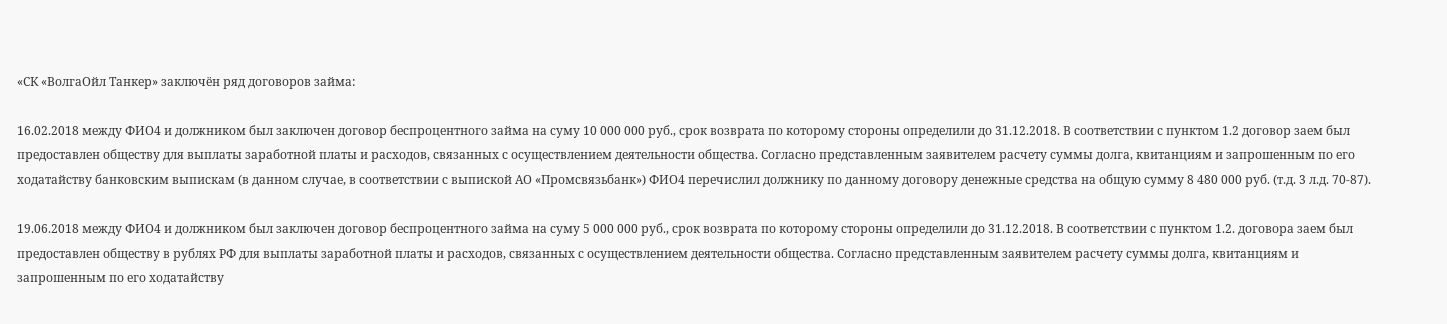«СК «ВолгаОйл Танкер» заключён ряд договоров займа:

16.02.2018 между ФИО4 и должником был заключен договор беспроцентного займа на суму 10 000 000 руб., срок возврата по которому стороны определили до 31.12.2018. В соответствии с пунктом 1.2 договор заем был предоставлен обществу для выплаты заработной платы и расходов, связанных с осуществлением деятельности общества. Согласно представленным заявителем расчету суммы долга, квитанциям и запрошенным по его ходатайству банковским выпискам (в данном случае, в соответствии с выпиской АО «Промсвязьбанк») ФИО4 перечислил должнику по данному договору денежные средства на общую сумму 8 480 000 руб. (т.д. 3 л.д. 70-87).

19.06.2018 между ФИО4 и должником был заключен договор беспроцентного займа на суму 5 000 000 руб., срок возврата по которому стороны определили до 31.12.2018. В соответствии с пунктом 1.2. договора заем был предоставлен обществу в рублях РФ для выплаты заработной платы и расходов, связанных с осуществлением деятельности общества. Согласно представленным заявителем расчету суммы долга, квитанциям и запрошенным по его ходатайству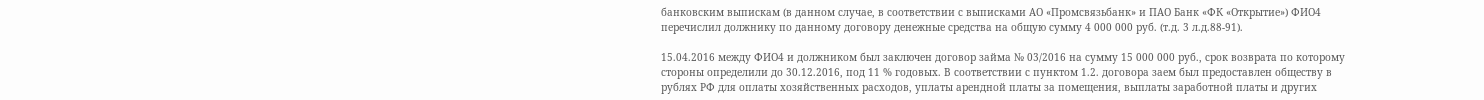банковским выпискам (в данном случае, в соответствии с выписками АО «Промсвязьбанк» и ПАО Банк «ФК «Открытие») ФИО4 перечислил должнику по данному договору денежные средства на общую сумму 4 000 000 руб. (т.д. 3 л.д.88-91).

15.04.2016 между ФИО4 и должником был заключен договор займа № 03/2016 на сумму 15 000 000 руб., срок возврата по которому стороны определили до 30.12.2016, под 11 % годовых. В соответствии с пунктом 1.2. договора заем был предоставлен обществу в рублях РФ для оплаты хозяйственных расходов, уплаты арендной платы за помещения, выплаты заработной платы и других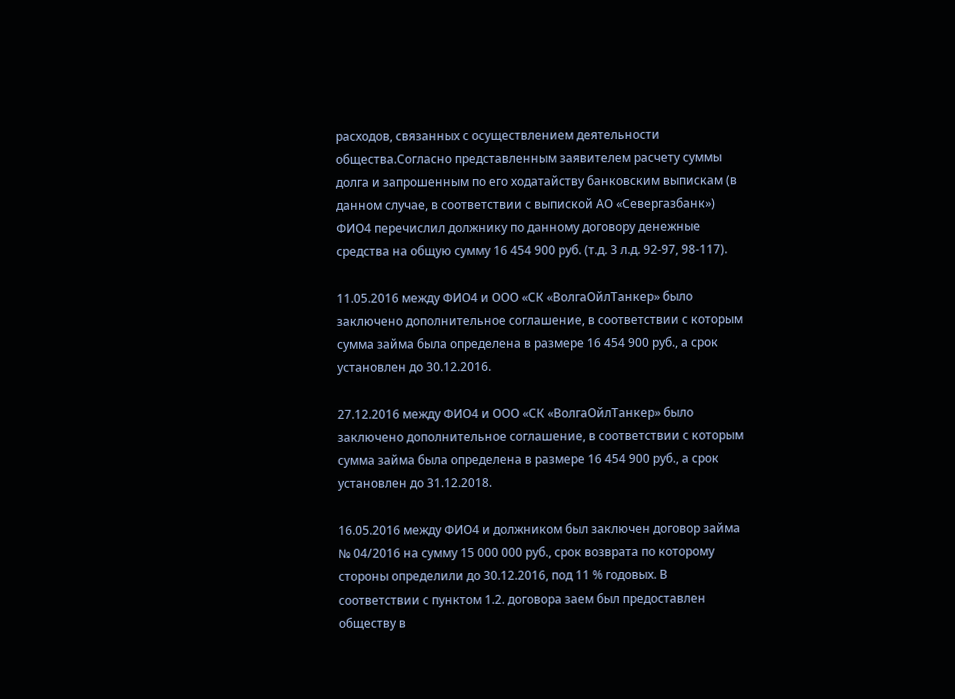расходов, связанных с осуществлением деятельности общества.Согласно представленным заявителем расчету суммы долга и запрошенным по его ходатайству банковским выпискам (в данном случае, в соответствии с выпиской АО «Севергазбанк») ФИО4 перечислил должнику по данному договору денежные средства на общую сумму 16 454 900 руб. (т.д. 3 л.д. 92-97, 98-117).

11.05.2016 между ФИО4 и ООО «СК «ВолгаОйлТанкер» было заключено дополнительное соглашение, в соответствии с которым сумма займа была определена в размере 16 454 900 руб., а срок установлен до 30.12.2016.

27.12.2016 между ФИО4 и ООО «СК «ВолгаОйлТанкер» было заключено дополнительное соглашение, в соответствии с которым сумма займа была определена в размере 16 454 900 руб., а срок установлен до 31.12.2018.

16.05.2016 между ФИО4 и должником был заключен договор займа № 04/2016 на сумму 15 000 000 руб., срок возврата по которому стороны определили до 30.12.2016, под 11 % годовых. В соответствии с пунктом 1.2. договора заем был предоставлен обществу в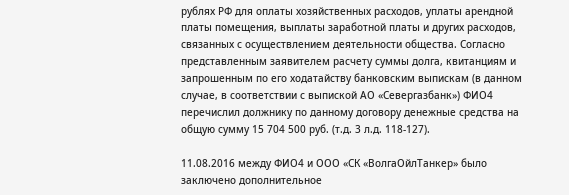рублях РФ для оплаты хозяйственных расходов, уплаты арендной платы помещения, выплаты заработной платы и других расходов, связанных с осуществлением деятельности общества. Согласно представленным заявителем расчету суммы долга, квитанциям и запрошенным по его ходатайству банковским выпискам (в данном случае, в соответствии с выпиской АО «Севергазбанк») ФИО4 перечислил должнику по данному договору денежные средства на общую сумму 15 704 500 руб. (т.д. 3 л.д. 118-127).

11.08.2016 между ФИО4 и ООО «СК «ВолгаОйлТанкер» было заключено дополнительное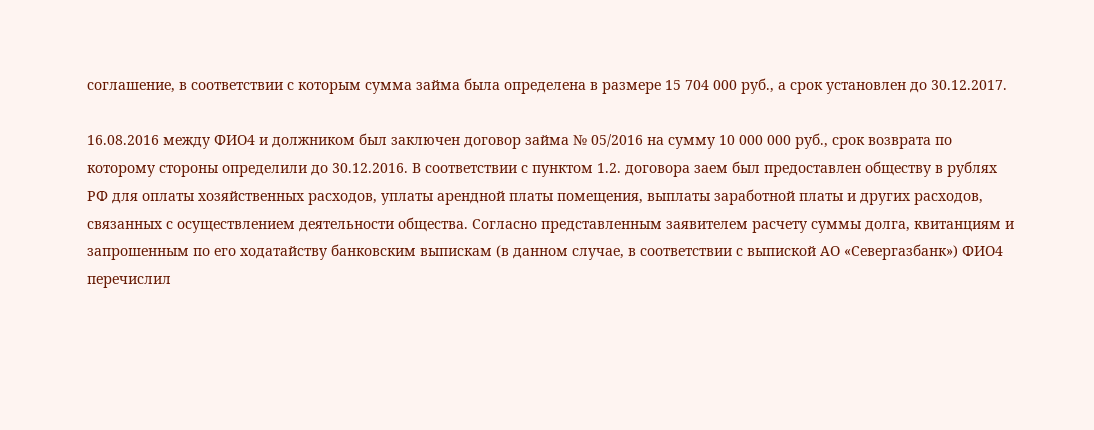соглашение, в соответствии с которым сумма займа была определена в размере 15 704 000 руб., а срок установлен до 30.12.2017.

16.08.2016 между ФИО4 и должником был заключен договор займа № 05/2016 на сумму 10 000 000 руб., срок возврата по которому стороны определили до 30.12.2016. В соответствии с пунктом 1.2. договора заем был предоставлен обществу в рублях РФ для оплаты хозяйственных расходов, уплаты арендной платы помещения, выплаты заработной платы и других расходов, связанных с осуществлением деятельности общества. Согласно представленным заявителем расчету суммы долга, квитанциям и запрошенным по его ходатайству банковским выпискам (в данном случае, в соответствии с выпиской АО «Севергазбанк») ФИО4 перечислил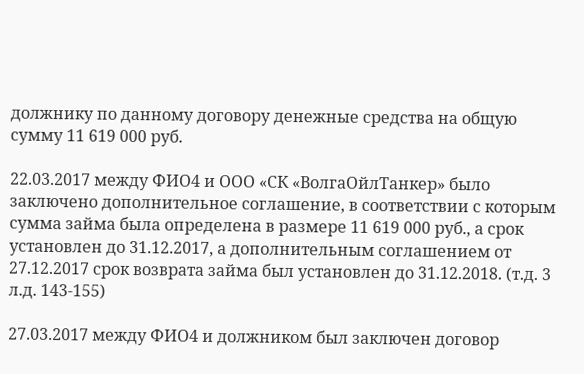должнику по данному договору денежные средства на общую сумму 11 619 000 руб.

22.03.2017 между ФИО4 и ООО «СК «ВолгаОйлТанкер» было заключено дополнительное соглашение, в соответствии с которым сумма займа была определена в размере 11 619 000 руб., а срок установлен до 31.12.2017, а дополнительным соглашением от 27.12.2017 срок возврата займа был установлен до 31.12.2018. (т.д. 3 л.д. 143-155)

27.03.2017 между ФИО4 и должником был заключен договор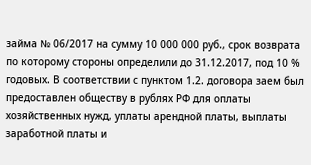займа № 06/2017 на сумму 10 000 000 руб., срок возврата по которому стороны определили до 31.12.2017, под 10 % годовых. В соответствии с пунктом 1.2. договора заем был предоставлен обществу в рублях РФ для оплаты хозяйственных нужд, уплаты арендной платы, выплаты заработной платы и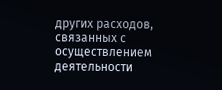других расходов, связанных с осуществлением деятельности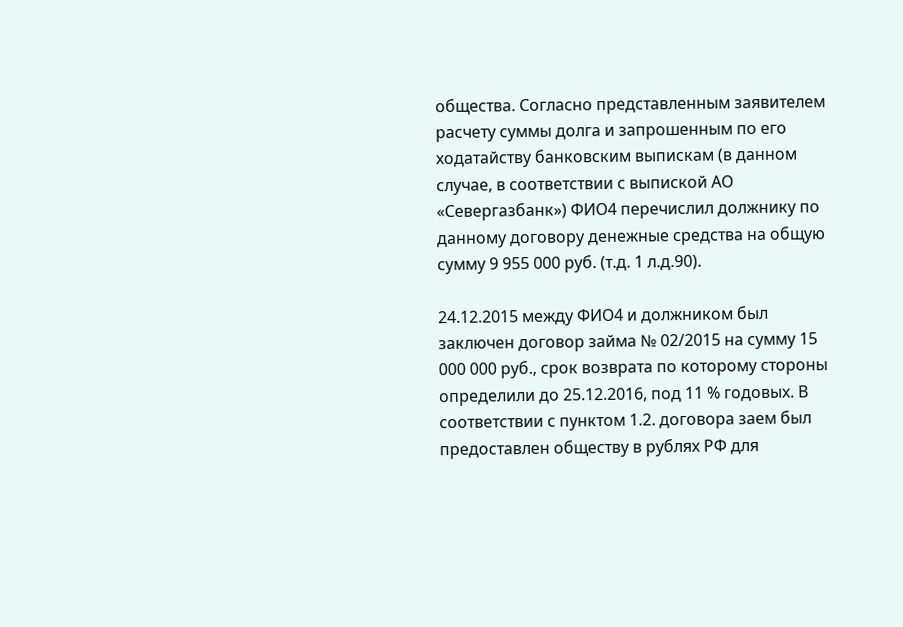общества. Согласно представленным заявителем расчету суммы долга и запрошенным по его ходатайству банковским выпискам (в данном случае, в соответствии с выпиской АО «Севергазбанк») ФИО4 перечислил должнику по данному договору денежные средства на общую сумму 9 955 000 руб. (т.д. 1 л.д.90).

24.12.2015 между ФИО4 и должником был заключен договор займа № 02/2015 на сумму 15 000 000 руб., срок возврата по которому стороны определили до 25.12.2016, под 11 % годовых. В соответствии с пунктом 1.2. договора заем был предоставлен обществу в рублях РФ для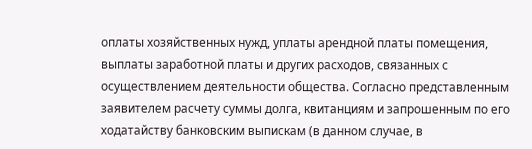оплаты хозяйственных нужд, уплаты арендной платы помещения, выплаты заработной платы и других расходов, связанных с осуществлением деятельности общества. Согласно представленным заявителем расчету суммы долга, квитанциям и запрошенным по его ходатайству банковским выпискам (в данном случае, в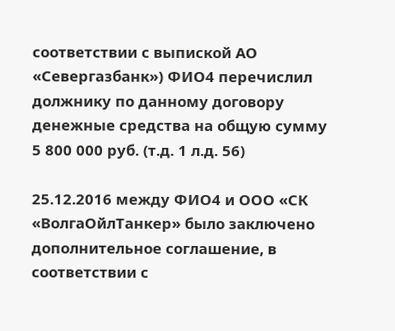соответствии с выпиской АО «Севергазбанк») ФИО4 перечислил должнику по данному договору денежные средства на общую сумму 5 800 000 руб. (т.д. 1 л.д. 56)

25.12.2016 между ФИО4 и ООО «СК «ВолгаОйлТанкер» было заключено дополнительное соглашение, в соответствии с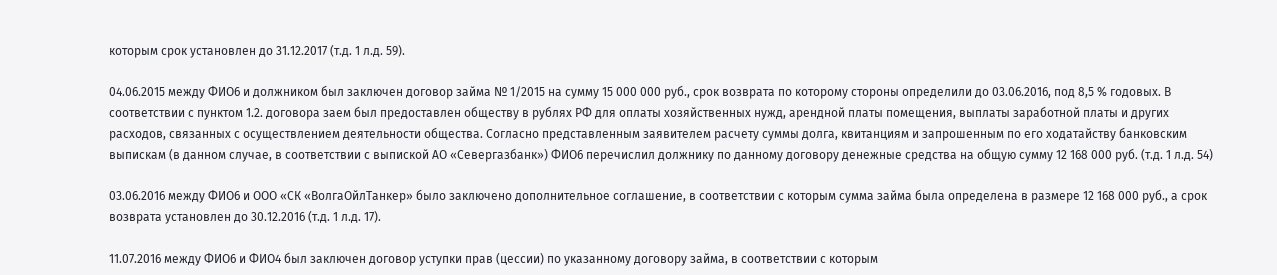которым срок установлен до 31.12.2017 (т.д. 1 л.д. 59).

04.06.2015 между ФИО6 и должником был заключен договор займа № 1/2015 на сумму 15 000 000 руб., срок возврата по которому стороны определили до 03.06.2016, под 8,5 % годовых. В соответствии с пунктом 1.2. договора заем был предоставлен обществу в рублях РФ для оплаты хозяйственных нужд, арендной платы помещения, выплаты заработной платы и других расходов, связанных с осуществлением деятельности общества. Согласно представленным заявителем расчету суммы долга, квитанциям и запрошенным по его ходатайству банковским выпискам (в данном случае, в соответствии с выпиской АО «Севергазбанк») ФИО6 перечислил должнику по данному договору денежные средства на общую сумму 12 168 000 руб. (т.д. 1 л.д. 54)

03.06.2016 между ФИО6 и ООО «СК «ВолгаОйлТанкер» было заключено дополнительное соглашение, в соответствии с которым сумма займа была определена в размере 12 168 000 руб., а срок возврата установлен до 30.12.2016 (т.д. 1 л.д. 17).

11.07.2016 между ФИО6 и ФИО4 был заключен договор уступки прав (цессии) по указанному договору займа, в соответствии с которым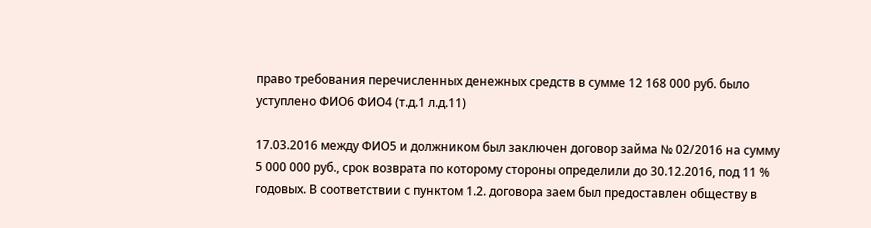право требования перечисленных денежных средств в сумме 12 168 000 руб. было уступлено ФИО6 ФИО4 (т.д.1 л.д.11)

17.03.2016 между ФИО5 и должником был заключен договор займа № 02/2016 на сумму 5 000 000 руб., срок возврата по которому стороны определили до 30.12.2016, под 11 % годовых. В соответствии с пунктом 1.2. договора заем был предоставлен обществу в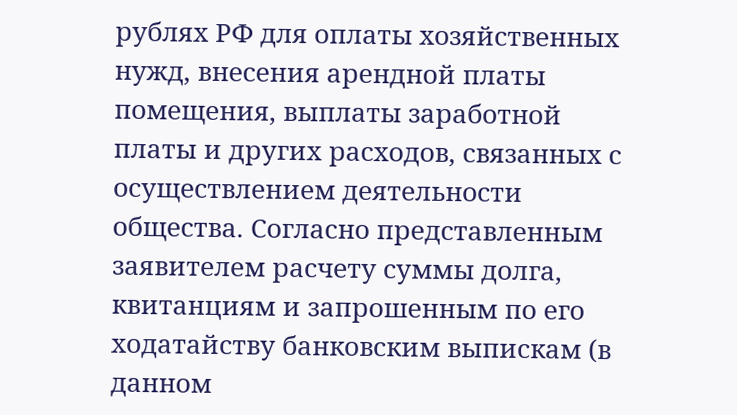рублях РФ для оплаты хозяйственных нужд, внесения арендной платы помещения, выплаты заработной платы и других расходов, связанных с осуществлением деятельности общества. Согласно представленным заявителем расчету суммы долга, квитанциям и запрошенным по его ходатайству банковским выпискам (в данном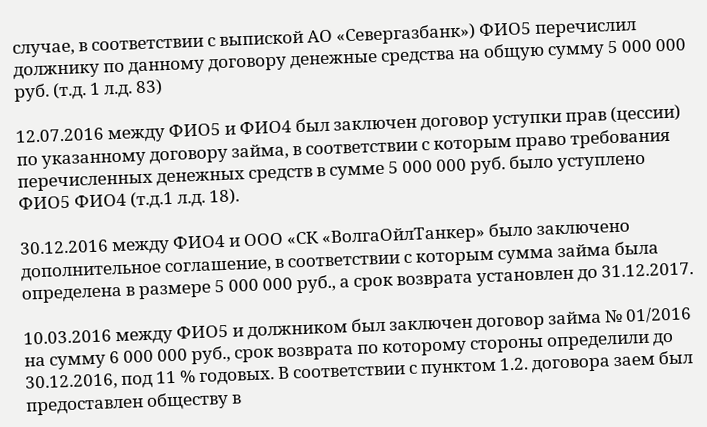случае, в соответствии с выпиской АО «Севергазбанк») ФИО5 перечислил должнику по данному договору денежные средства на общую сумму 5 000 000 руб. (т.д. 1 л.д. 83)

12.07.2016 между ФИО5 и ФИО4 был заключен договор уступки прав (цессии) по указанному договору займа, в соответствии с которым право требования перечисленных денежных средств в сумме 5 000 000 руб. было уступлено ФИО5 ФИО4 (т.д.1 л.д. 18).

30.12.2016 между ФИО4 и ООО «СК «ВолгаОйлТанкер» было заключено дополнительное соглашение, в соответствии с которым сумма займа была определена в размере 5 000 000 руб., а срок возврата установлен до 31.12.2017.

10.03.2016 между ФИО5 и должником был заключен договор займа № 01/2016 на сумму 6 000 000 руб., срок возврата по которому стороны определили до 30.12.2016, под 11 % годовых. В соответствии с пунктом 1.2. договора заем был предоставлен обществу в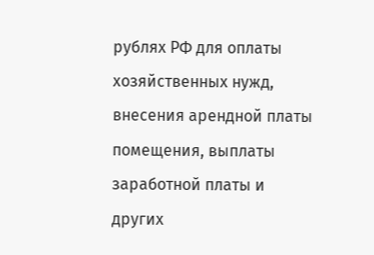рублях РФ для оплаты хозяйственных нужд, внесения арендной платы помещения, выплаты заработной платы и других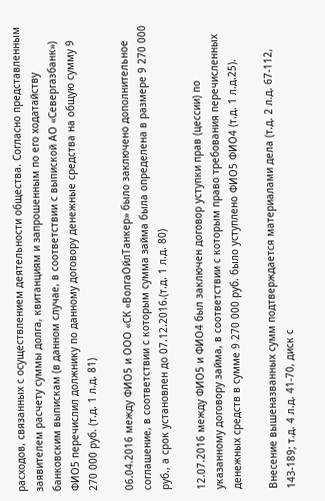расходов, связанных с осуществлением деятельности общества. Согласно представленным заявителем расчету суммы долга, квитанциям и запрошенным по его ходатайству банковским выпискам (в данном случае, в соответствии с выпиской АО «Севергазбанк») ФИО5 перечислил должнику по данному договору денежные средства на общую сумму 9 270 000 руб. (т.д. 1 л.д. 81)

06.04.2016 между ФИО5 и ООО «СК «ВолгаОйлТанкер» было заключено дополнительное соглашение, в соответствии с которым сумма займа была определена в размере 9 270 000 руб., а срок установлен до 07.12.2016.(т.д. 1 л.д. 80)

12.07.2016 между ФИО5 и ФИО4 был заключен договор уступки прав (цессии) по указанному договору займа, в соответствии с которым право требования перечисленных денежных средств в сумме 9 270 000 руб. было уступлено ФИО5 ФИО4 (т.д. 1 л.д.25).

Внесение вышеназванных сумм подтверждается материалами дела (т.д. 2 л.д. 67-112, 143-189; т.д. 4 л.д. 41-70, диск с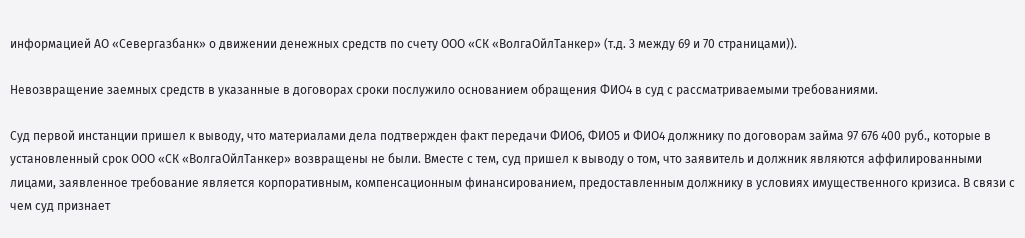информацией АО «Севергазбанк» о движении денежных средств по счету ООО «СК «ВолгаОйлТанкер» (т.д. 3 между 69 и 70 страницами)).

Невозвращение заемных средств в указанные в договорах сроки послужило основанием обращения ФИО4 в суд с рассматриваемыми требованиями.

Суд первой инстанции пришел к выводу, что материалами дела подтвержден факт передачи ФИО6, ФИО5 и ФИО4 должнику по договорам займа 97 676 400 руб., которые в установленный срок ООО «СК «ВолгаОйлТанкер» возвращены не были. Вместе с тем, суд пришел к выводу о том, что заявитель и должник являются аффилированными лицами, заявленное требование является корпоративным, компенсационным финансированием, предоставленным должнику в условиях имущественного кризиса. В связи с чем суд признает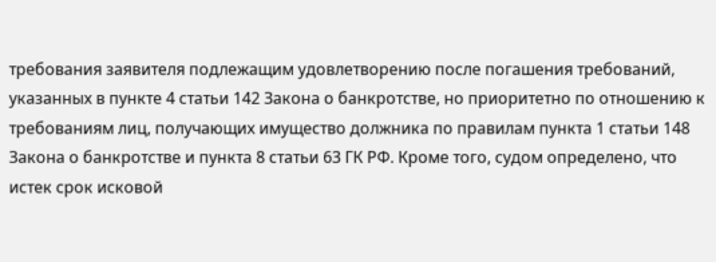требования заявителя подлежащим удовлетворению после погашения требований, указанных в пункте 4 статьи 142 Закона о банкротстве, но приоритетно по отношению к требованиям лиц, получающих имущество должника по правилам пункта 1 статьи 148 Закона о банкротстве и пункта 8 статьи 63 ГК РФ. Кроме того, судом определено, что истек срок исковой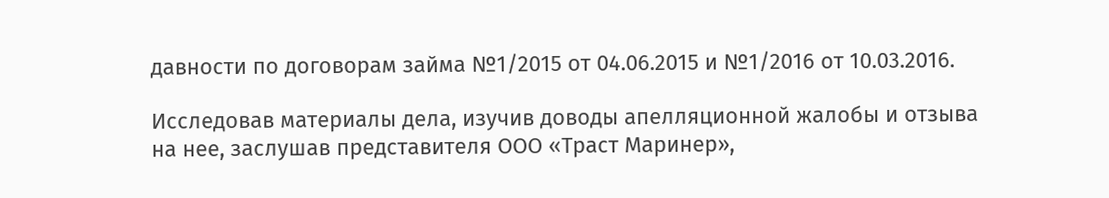давности по договорам займа №1/2015 от 04.06.2015 и №1/2016 от 10.03.2016.

Исследовав материалы дела, изучив доводы апелляционной жалобы и отзыва на нее, заслушав представителя ООО «Траст Маринер»,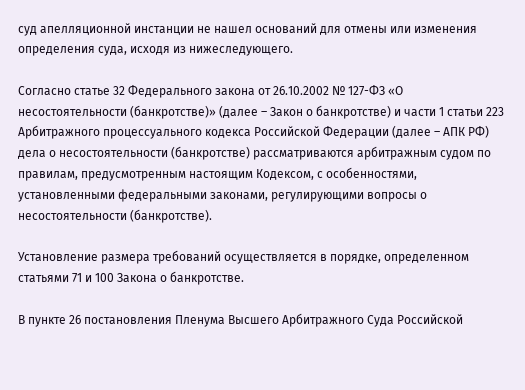суд апелляционной инстанции не нашел оснований для отмены или изменения определения суда, исходя из нижеследующего.

Согласно статье 32 Федерального закона от 26.10.2002 № 127-ФЗ «О несостоятельности (банкротстве)» (далее – Закон о банкротстве) и части 1 статьи 223 Арбитражного процессуального кодекса Российской Федерации (далее – АПК РФ) дела о несостоятельности (банкротстве) рассматриваются арбитражным судом по правилам, предусмотренным настоящим Кодексом, с особенностями, установленными федеральными законами, регулирующими вопросы о несостоятельности (банкротстве).

Установление размера требований осуществляется в порядке, определенном статьями 71 и 100 Закона о банкротстве.

В пункте 26 постановления Пленума Высшего Арбитражного Суда Российской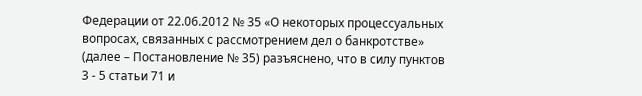Федерации от 22.06.2012 № 35 «О некоторых процессуальных вопросах, связанных с рассмотрением дел о банкротстве» (далее – Постановление № 35) разъяснено, что в силу пунктов 3 - 5 статьи 71 и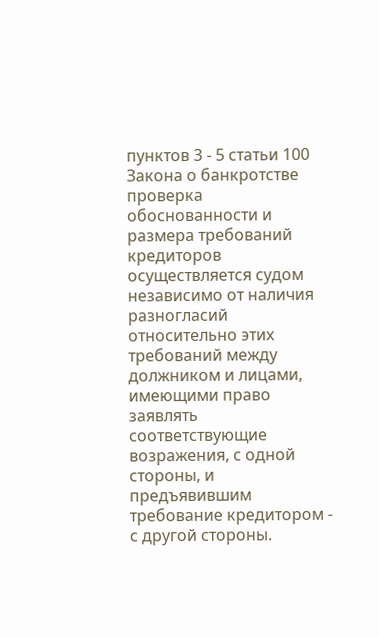пунктов 3 - 5 статьи 100 Закона о банкротстве проверка обоснованности и размера требований кредиторов осуществляется судом независимо от наличия разногласий относительно этих требований между должником и лицами, имеющими право заявлять соответствующие возражения, с одной стороны, и предъявившим требование кредитором - с другой стороны.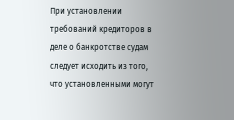При установлении требований кредиторов в деле о банкротстве судам следует исходить из того, что установленными могут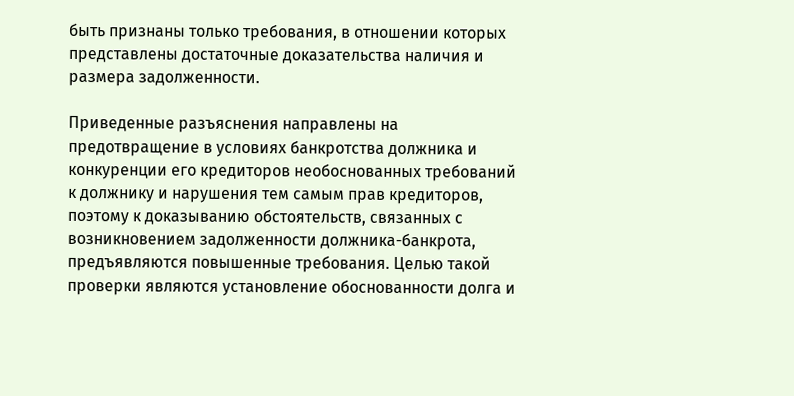быть признаны только требования, в отношении которых представлены достаточные доказательства наличия и размера задолженности.

Приведенные разъяснения направлены на предотвращение в условиях банкротства должника и конкуренции его кредиторов необоснованных требований к должнику и нарушения тем самым прав кредиторов, поэтому к доказыванию обстоятельств, связанных с возникновением задолженности должника-банкрота, предъявляются повышенные требования. Целью такой проверки являются установление обоснованности долга и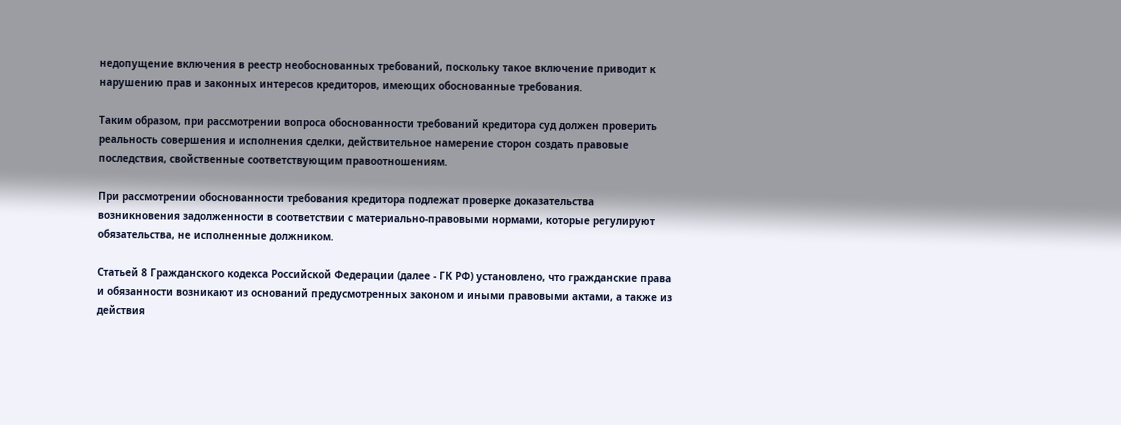недопущение включения в реестр необоснованных требований, поскольку такое включение приводит к нарушению прав и законных интересов кредиторов, имеющих обоснованные требования.

Таким образом, при рассмотрении вопроса обоснованности требований кредитора суд должен проверить реальность совершения и исполнения сделки, действительное намерение сторон создать правовые последствия, свойственные соответствующим правоотношениям.

При рассмотрении обоснованности требования кредитора подлежат проверке доказательства возникновения задолженности в соответствии с материально-правовыми нормами, которые регулируют обязательства, не исполненные должником.

Статьей 8 Гражданского кодекса Российской Федерации (далее - ГК РФ) установлено, что гражданские права и обязанности возникают из оснований предусмотренных законом и иными правовыми актами, а также из действия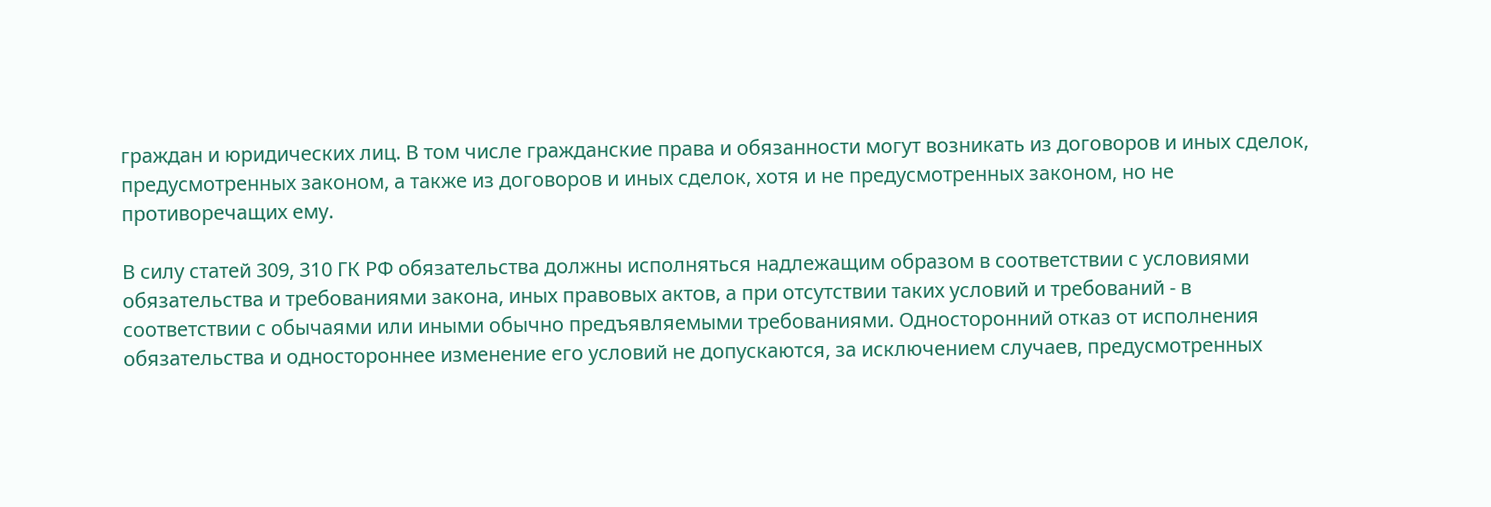граждан и юридических лиц. В том числе гражданские права и обязанности могут возникать из договоров и иных сделок, предусмотренных законом, а также из договоров и иных сделок, хотя и не предусмотренных законом, но не противоречащих ему.

В силу статей 309, 310 ГК РФ обязательства должны исполняться надлежащим образом в соответствии с условиями обязательства и требованиями закона, иных правовых актов, а при отсутствии таких условий и требований - в соответствии с обычаями или иными обычно предъявляемыми требованиями. Односторонний отказ от исполнения обязательства и одностороннее изменение его условий не допускаются, за исключением случаев, предусмотренных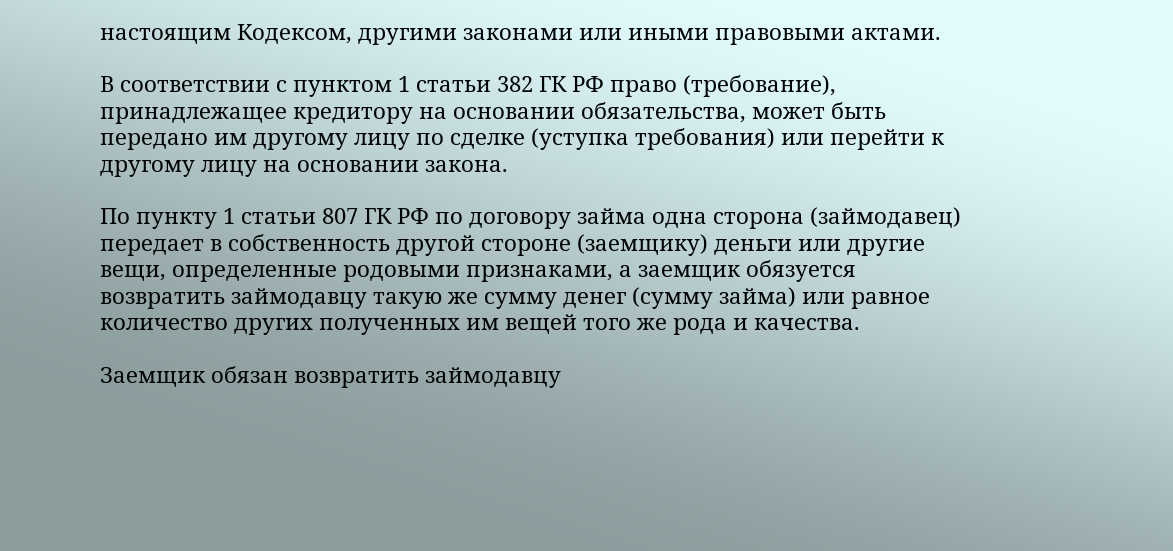настоящим Кодексом, другими законами или иными правовыми актами.

В соответствии с пунктом 1 статьи 382 ГК РФ право (требование), принадлежащее кредитору на основании обязательства, может быть передано им другому лицу по сделке (уступка требования) или перейти к другому лицу на основании закона.

По пункту 1 статьи 807 ГК РФ по договору займа одна сторона (займодавец) передает в собственность другой стороне (заемщику) деньги или другие вещи, определенные родовыми признаками, а заемщик обязуется возвратить займодавцу такую же сумму денег (сумму займа) или равное количество других полученных им вещей того же рода и качества.

Заемщик обязан возвратить займодавцу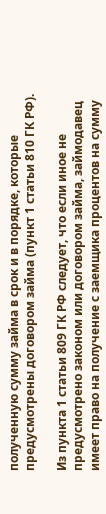полученную сумму займа в срок и в порядке, которые предусмотрены договором займа (пункт 1 статьи 810 ГК РФ).

Из пункта 1 статьи 809 ГК РФ следует, что если иное не предусмотрено законом или договором займа, займодавец имеет право на получение с заемщика процентов на сумму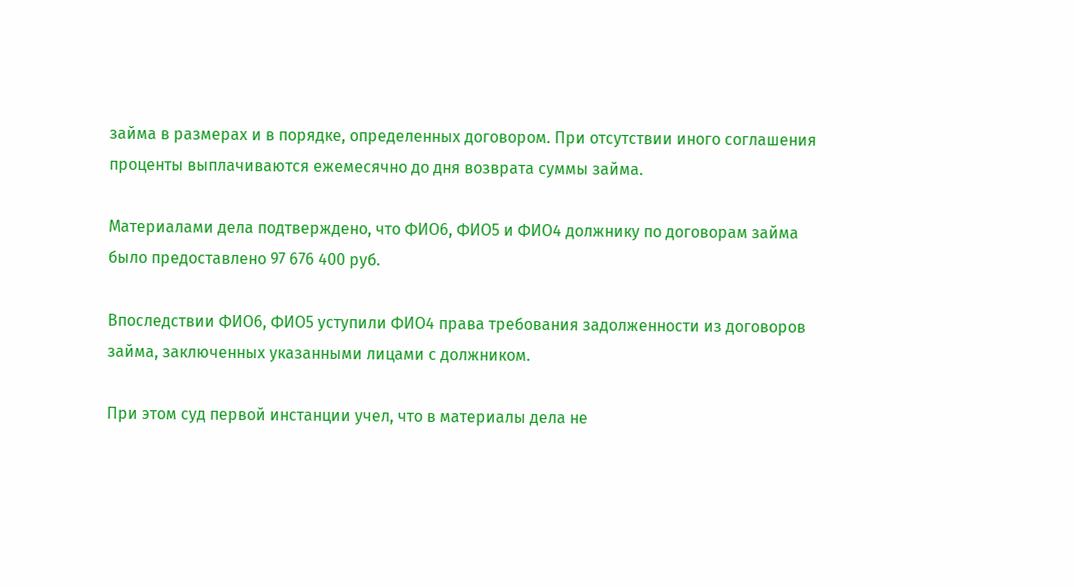займа в размерах и в порядке, определенных договором. При отсутствии иного соглашения проценты выплачиваются ежемесячно до дня возврата суммы займа.

Материалами дела подтверждено, что ФИО6, ФИО5 и ФИО4 должнику по договорам займа было предоставлено 97 676 400 руб.

Впоследствии ФИО6, ФИО5 уступили ФИО4 права требования задолженности из договоров займа, заключенных указанными лицами с должником.

При этом суд первой инстанции учел, что в материалы дела не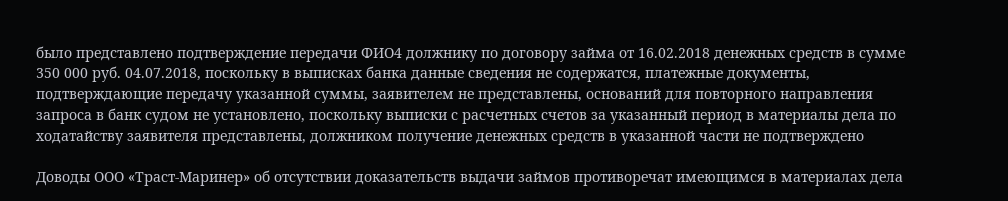было представлено подтверждение передачи ФИО4 должнику по договору займа от 16.02.2018 денежных средств в сумме 350 000 руб. 04.07.2018, поскольку в выписках банка данные сведения не содержатся, платежные документы, подтверждающие передачу указанной суммы, заявителем не представлены, оснований для повторного направления запроса в банк судом не установлено, поскольку выписки с расчетных счетов за указанный период в материалы дела по ходатайству заявителя представлены, должником получение денежных средств в указанной части не подтверждено

Доводы ООО «Траст-Маринер» об отсутствии доказательств выдачи займов противоречат имеющимся в материалах дела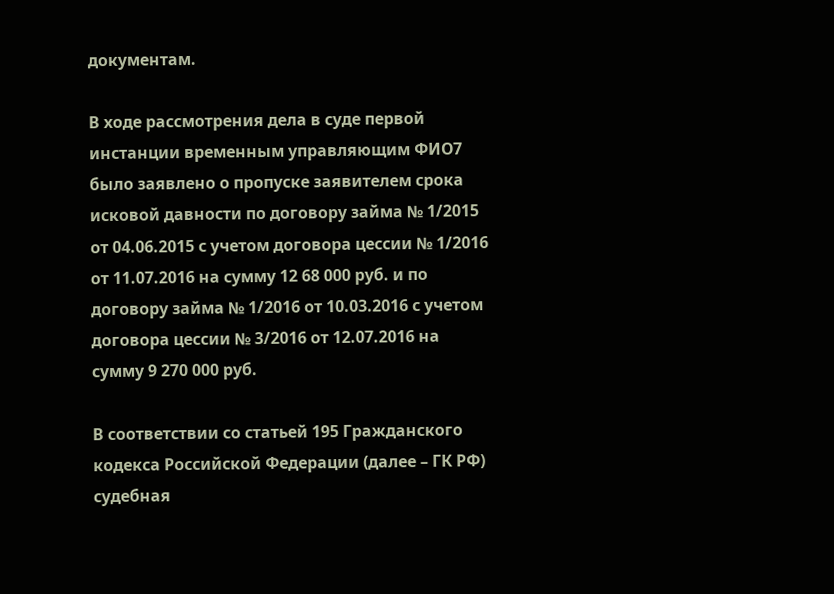документам.

В ходе рассмотрения дела в суде первой инстанции временным управляющим ФИО7 было заявлено о пропуске заявителем срока исковой давности по договору займа № 1/2015 от 04.06.2015 с учетом договора цессии № 1/2016 от 11.07.2016 на сумму 12 68 000 руб. и по договору займа № 1/2016 от 10.03.2016 с учетом договора цессии № 3/2016 от 12.07.2016 на сумму 9 270 000 руб.

В соответствии со статьей 195 Гражданского кодекса Российской Федерации (далее – ГК РФ) судебная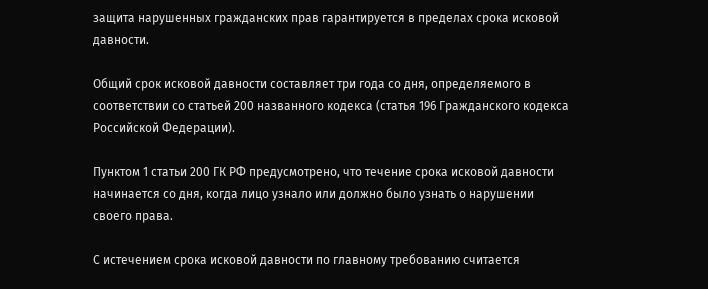защита нарушенных гражданских прав гарантируется в пределах срока исковой давности.

Общий срок исковой давности составляет три года со дня, определяемого в соответствии со статьей 200 названного кодекса (статья 196 Гражданского кодекса Российской Федерации).

Пунктом 1 статьи 200 ГК РФ предусмотрено, что течение срока исковой давности начинается со дня, когда лицо узнало или должно было узнать о нарушении своего права.

С истечением срока исковой давности по главному требованию считается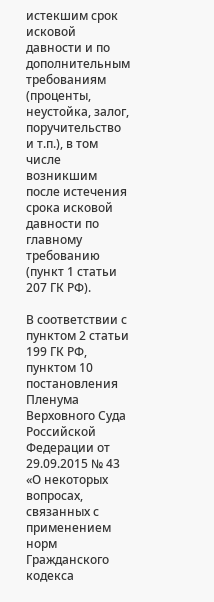истекшим срок исковой давности и по дополнительным требованиям (проценты, неустойка, залог, поручительство и т.п.), в том числе возникшим после истечения срока исковой давности по главному требованию (пункт 1 статьи 207 ГК РФ).

В соответствии с пунктом 2 статьи 199 ГК РФ, пунктом 10 постановления Пленума Верховного Суда Российской Федерации от 29.09.2015 № 43 «О некоторых вопросах, связанных с применением норм Гражданского кодекса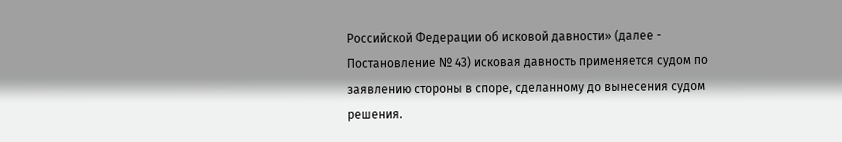Российской Федерации об исковой давности» (далее - Постановление № 43) исковая давность применяется судом по заявлению стороны в споре, сделанному до вынесения судом решения.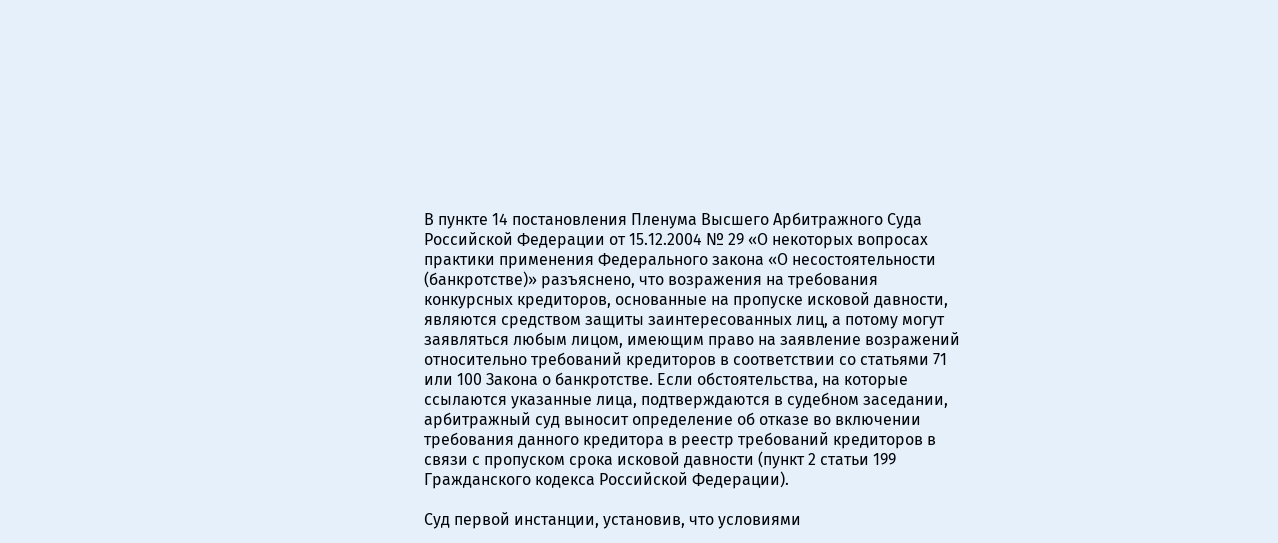В пункте 14 постановления Пленума Высшего Арбитражного Суда Российской Федерации от 15.12.2004 № 29 «О некоторых вопросах практики применения Федерального закона «О несостоятельности (банкротстве)» разъяснено, что возражения на требования конкурсных кредиторов, основанные на пропуске исковой давности, являются средством защиты заинтересованных лиц, а потому могут заявляться любым лицом, имеющим право на заявление возражений относительно требований кредиторов в соответствии со статьями 71 или 100 Закона о банкротстве. Если обстоятельства, на которые ссылаются указанные лица, подтверждаются в судебном заседании, арбитражный суд выносит определение об отказе во включении требования данного кредитора в реестр требований кредиторов в связи с пропуском срока исковой давности (пункт 2 статьи 199 Гражданского кодекса Российской Федерации).

Суд первой инстанции, установив, что условиями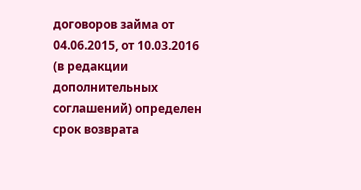договоров займа от 04.06.2015, от 10.03.2016 (в редакции дополнительных соглашений) определен срок возврата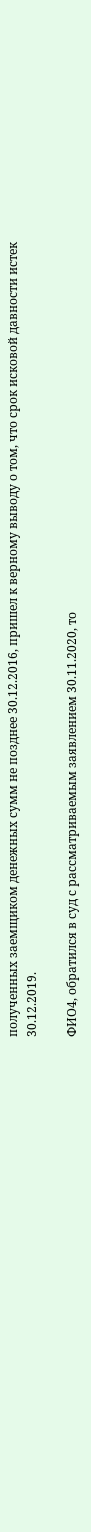полученных заемщиком денежных сумм не позднее 30.12.2016, пришел к верному выводу о том, что срок исковой давности истек 30.12.2019.

ФИО4, обратился в суд с рассматриваемым заявлением 30.11.2020, то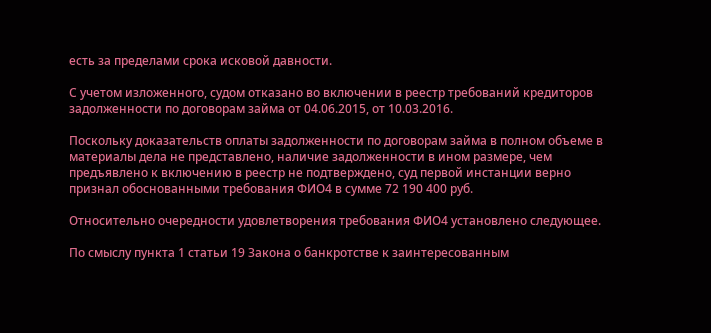есть за пределами срока исковой давности.

С учетом изложенного, судом отказано во включении в реестр требований кредиторов задолженности по договорам займа от 04.06.2015, от 10.03.2016.

Поскольку доказательств оплаты задолженности по договорам займа в полном объеме в материалы дела не представлено, наличие задолженности в ином размере, чем предъявлено к включению в реестр не подтверждено, суд первой инстанции верно признал обоснованными требования ФИО4 в сумме 72 190 400 руб.

Относительно очередности удовлетворения требования ФИО4 установлено следующее.

По смыслу пункта 1 статьи 19 Закона о банкротстве к заинтересованным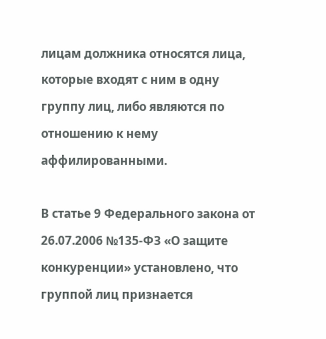лицам должника относятся лица, которые входят с ним в одну группу лиц, либо являются по отношению к нему аффилированными.

В статье 9 Федерального закона от 26.07.2006 №135-ФЗ «О защите конкуренции» установлено, что группой лиц признается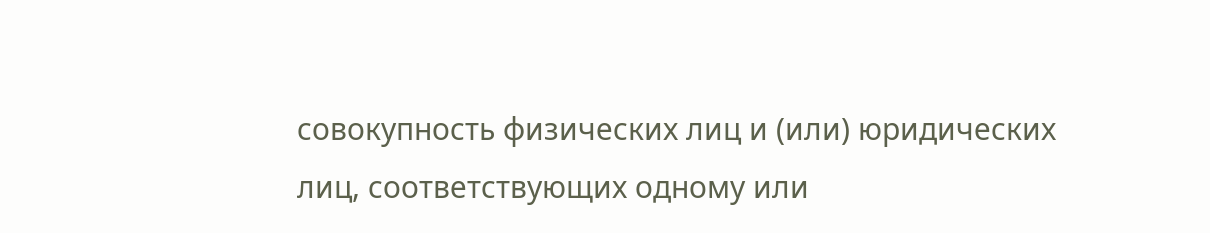совокупность физических лиц и (или) юридических лиц, соответствующих одному или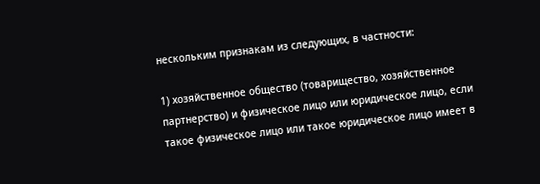нескольким признакам из следующих, в частности:

1) хозяйственное общество (товарищество, хозяйственное партнерство) и физическое лицо или юридическое лицо, если такое физическое лицо или такое юридическое лицо имеет в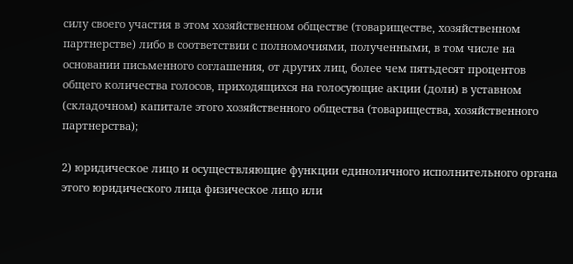силу своего участия в этом хозяйственном обществе (товариществе, хозяйственном партнерстве) либо в соответствии с полномочиями, полученными, в том числе на основании письменного соглашения, от других лиц, более чем пятьдесят процентов общего количества голосов, приходящихся на голосующие акции (доли) в уставном (складочном) капитале этого хозяйственного общества (товарищества, хозяйственного партнерства);

2) юридическое лицо и осуществляющие функции единоличного исполнительного органа этого юридического лица физическое лицо или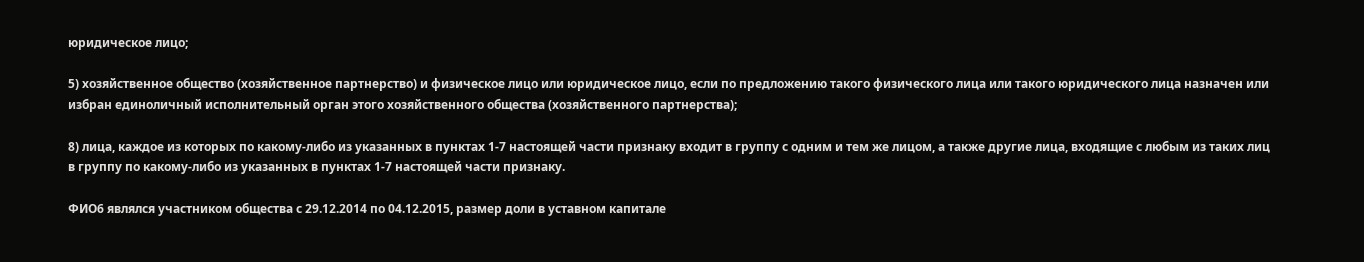юридическое лицо;

5) хозяйственное общество (хозяйственное партнерство) и физическое лицо или юридическое лицо, если по предложению такого физического лица или такого юридического лица назначен или избран единоличный исполнительный орган этого хозяйственного общества (хозяйственного партнерства);

8) лица, каждое из которых по какому-либо из указанных в пунктах 1-7 настоящей части признаку входит в группу с одним и тем же лицом, а также другие лица, входящие с любым из таких лиц в группу по какому-либо из указанных в пунктах 1-7 настоящей части признаку.

ФИО6 являлся участником общества с 29.12.2014 по 04.12.2015, размер доли в уставном капитале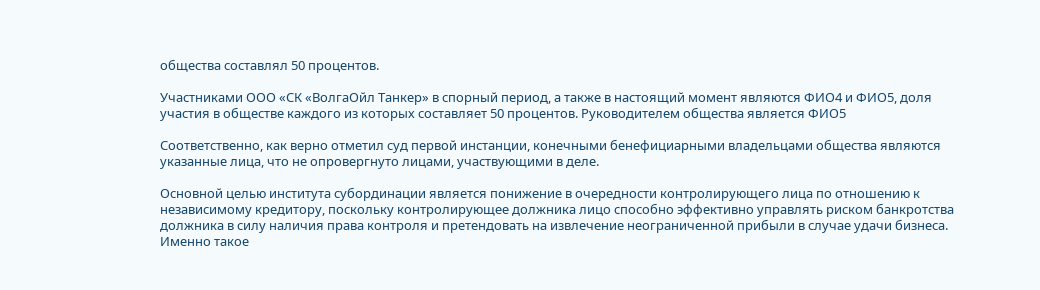общества составлял 50 процентов.

Участниками ООО «СК «ВолгаОйл Танкер» в спорный период, а также в настоящий момент являются ФИО4 и ФИО5, доля участия в обществе каждого из которых составляет 50 процентов. Руководителем общества является ФИО5

Соответственно, как верно отметил суд первой инстанции, конечными бенефициарными владельцами общества являются указанные лица, что не опровергнуто лицами, участвующими в деле.

Основной целью института субординации является понижение в очередности контролирующего лица по отношению к независимому кредитору, поскольку контролирующее должника лицо способно эффективно управлять риском банкротства должника в силу наличия права контроля и претендовать на извлечение неограниченной прибыли в случае удачи бизнеса. Именно такое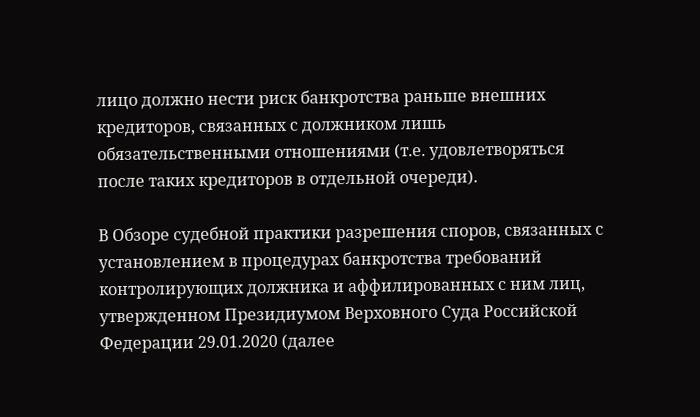лицо должно нести риск банкротства раньше внешних кредиторов, связанных с должником лишь обязательственными отношениями (т.е. удовлетворяться после таких кредиторов в отдельной очереди).

В Обзоре судебной практики разрешения споров, связанных с установлением в процедурах банкротства требований контролирующих должника и аффилированных с ним лиц, утвержденном Президиумом Верховного Суда Российской Федерации 29.01.2020 (далее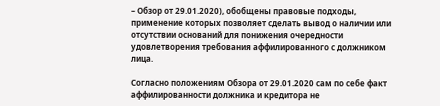– Обзор от 29.01.2020), обобщены правовые подходы, применение которых позволяет сделать вывод о наличии или отсутствии оснований для понижения очередности удовлетворения требования аффилированного с должником лица.

Согласно положениям Обзора от 29.01.2020 сам по себе факт аффилированности должника и кредитора не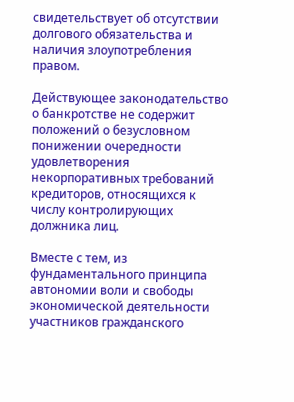свидетельствует об отсутствии долгового обязательства и наличия злоупотребления правом.

Действующее законодательство о банкротстве не содержит положений о безусловном понижении очередности удовлетворения некорпоративных требований кредиторов, относящихся к числу контролирующих должника лиц.

Вместе с тем, из фундаментального принципа автономии воли и свободы экономической деятельности участников гражданского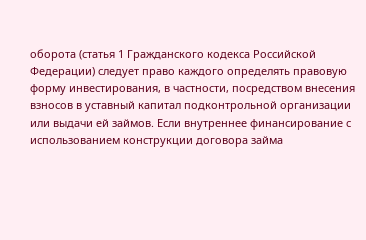оборота (статья 1 Гражданского кодекса Российской Федерации) следует право каждого определять правовую форму инвестирования, в частности, посредством внесения взносов в уставный капитал подконтрольной организации или выдачи ей займов. Если внутреннее финансирование с использованием конструкции договора займа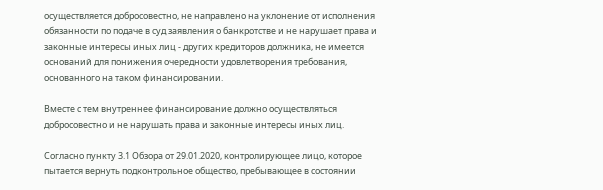осуществляется добросовестно, не направлено на уклонение от исполнения обязанности по подаче в суд заявления о банкротстве и не нарушает права и законные интересы иных лиц - других кредиторов должника, не имеется оснований для понижения очередности удовлетворения требования, основанного на таком финансировании.

Вместе с тем внутреннее финансирование должно осуществляться добросовестно и не нарушать права и законные интересы иных лиц.

Согласно пункту 3.1 Обзора от 29.01.2020, контролирующее лицо, которое пытается вернуть подконтрольное общество, пребывающее в состоянии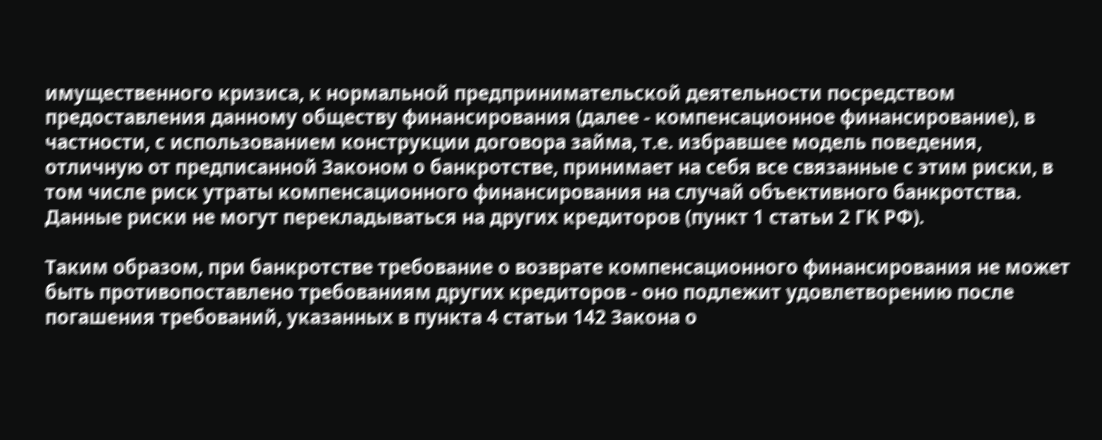имущественного кризиса, к нормальной предпринимательской деятельности посредством предоставления данному обществу финансирования (далее - компенсационное финансирование), в частности, с использованием конструкции договора займа, т.е. избравшее модель поведения, отличную от предписанной Законом о банкротстве, принимает на себя все связанные с этим риски, в том числе риск утраты компенсационного финансирования на случай объективного банкротства. Данные риски не могут перекладываться на других кредиторов (пункт 1 статьи 2 ГК РФ).

Таким образом, при банкротстве требование о возврате компенсационного финансирования не может быть противопоставлено требованиям других кредиторов - оно подлежит удовлетворению после погашения требований, указанных в пункта 4 статьи 142 Закона о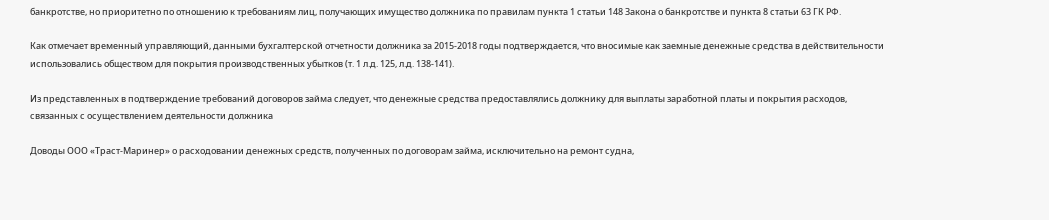банкротстве, но приоритетно по отношению к требованиям лиц, получающих имущество должника по правилам пункта 1 статьи 148 Закона о банкротстве и пункта 8 статьи 63 ГК РФ.

Как отмечает временный управляющий, данными бухгалтерской отчетности должника за 2015-2018 годы подтверждается, что вносимые как заемные денежные средства в действительности использовались обществом для покрытия производственных убытков (т. 1 л.д. 125, л.д. 138-141).

Из представленных в подтверждение требований договоров займа следует, что денежные средства предоставлялись должнику для выплаты заработной платы и покрытия расходов, связанных с осуществлением деятельности должника

Доводы ООО «Траст-Маринер» о расходовании денежных средств, полученных по договорам займа, исключительно на ремонт судна,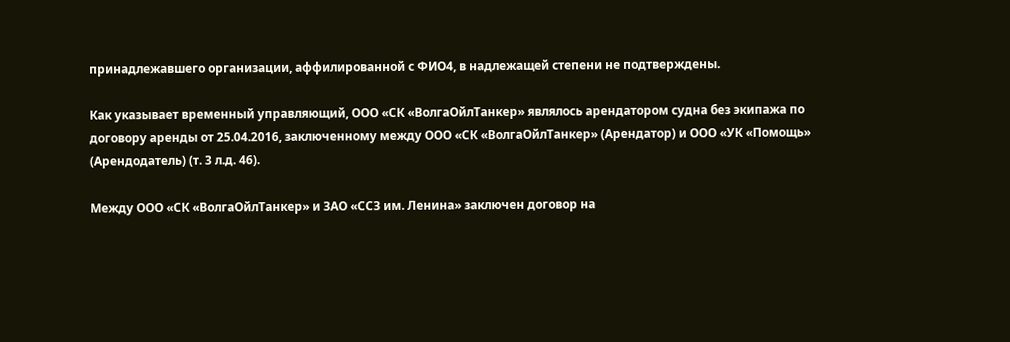принадлежавшего организации, аффилированной с ФИО4, в надлежащей степени не подтверждены.

Как указывает временный управляющий, ООО «СК «ВолгаОйлТанкер» являлось арендатором судна без экипажа по договору аренды от 25.04.2016, заключенному между ООО «СК «ВолгаОйлТанкер» (Арендатор) и ООО «УК «Помощь» (Арендодатель) (т. 3 л.д. 46).

Между ООО «СК «ВолгаОйлТанкер» и ЗАО «ССЗ им. Ленина» заключен договор на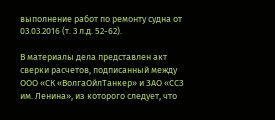выполнение работ по ремонту судна от 03.03.2016 (т. 3 л.д. 52-62).

В материалы дела представлен акт сверки расчетов, подписанный между ООО «СК «ВолгаОйлТанкер» и ЗАО «ССЗ им. Ленина», из которого следует, что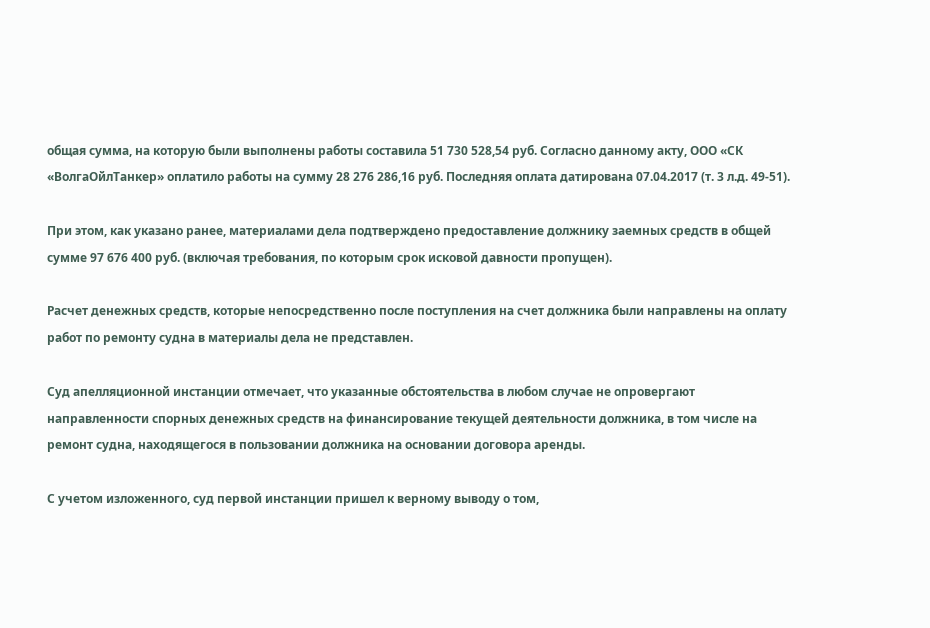общая сумма, на которую были выполнены работы составила 51 730 528,54 руб. Согласно данному акту, ООО «СК «ВолгаОйлТанкер» оплатило работы на сумму 28 276 286,16 руб. Последняя оплата датирована 07.04.2017 (т. 3 л.д. 49-51).

При этом, как указано ранее, материалами дела подтверждено предоставление должнику заемных средств в общей сумме 97 676 400 руб. (включая требования, по которым срок исковой давности пропущен).

Расчет денежных средств, которые непосредственно после поступления на счет должника были направлены на оплату работ по ремонту судна в материалы дела не представлен.

Суд апелляционной инстанции отмечает, что указанные обстоятельства в любом случае не опровергают направленности спорных денежных средств на финансирование текущей деятельности должника, в том числе на ремонт судна, находящегося в пользовании должника на основании договора аренды.

С учетом изложенного, суд первой инстанции пришел к верному выводу о том,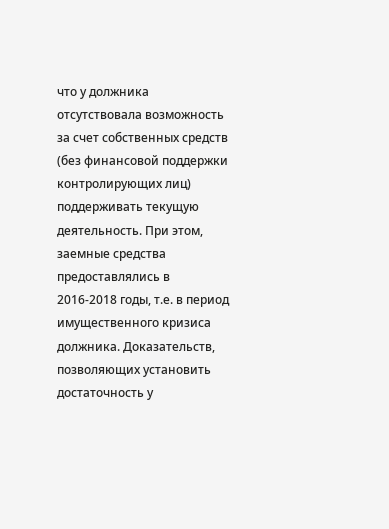что у должника отсутствовала возможность за счет собственных средств (без финансовой поддержки контролирующих лиц) поддерживать текущую деятельность. При этом, заемные средства предоставлялись в 2016-2018 годы, т.е. в период имущественного кризиса должника. Доказательств, позволяющих установить достаточность у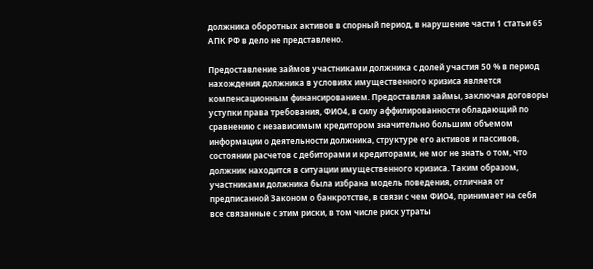должника оборотных активов в спорный период, в нарушение части 1 статьи 65 АПК РФ в дело не представлено.

Предоставление займов участниками должника с долей участия 50 % в период нахождения должника в условиях имущественного кризиса является компенсационным финансированием. Предоставляя займы, заключая договоры уступки права требования, ФИО4, в силу аффилированности обладающий по сравнению с независимым кредитором значительно большим объемом информации о деятельности должника, структуре его активов и пассивов, состоянии расчетов с дебиторами и кредиторами, не мог не знать о том, что должник находится в ситуации имущественного кризиса. Таким образом, участниками должника была избрана модель поведения, отличная от предписанной Законом о банкротстве, в связи с чем ФИО4, принимает на себя все связанные с этим риски, в том числе риск утраты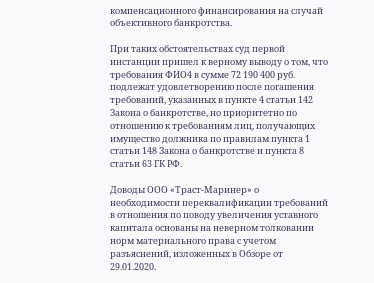компенсационного финансирования на случай объективного банкротства.

При таких обстоятельствах суд первой инстанции пришел к верному выводу о том, что требования ФИО4 в сумме 72 190 400 руб. подлежат удовлетворению после погашения требований, указанных в пункте 4 статьи 142 Закона о банкротстве, но приоритетно по отношению к требованиям лиц, получающих имущество должника по правилам пункта 1 статьи 148 Закона о банкротстве и пункта 8 статьи 63 ГК РФ.

Доводы ООО «Траст-Маринер» о необходимости переквалификации требований в отношения по поводу увеличения уставного капитала основаны на неверном толковании норм материального права с учетом разъяснений, изложенных в Обзоре от 29.01.2020.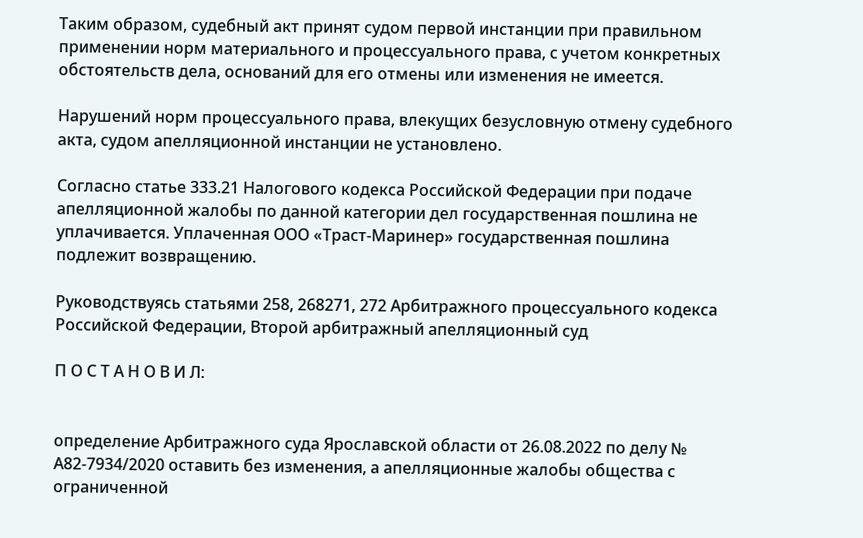Таким образом, судебный акт принят судом первой инстанции при правильном применении норм материального и процессуального права, с учетом конкретных обстоятельств дела, оснований для его отмены или изменения не имеется.

Нарушений норм процессуального права, влекущих безусловную отмену судебного акта, судом апелляционной инстанции не установлено.

Согласно статье 333.21 Налогового кодекса Российской Федерации при подаче апелляционной жалобы по данной категории дел государственная пошлина не уплачивается. Уплаченная ООО «Траст-Маринер» государственная пошлина подлежит возвращению.

Руководствуясь статьями 258, 268271, 272 Арбитражного процессуального кодекса Российской Федерации, Второй арбитражный апелляционный суд

П О С Т А Н О В И Л:


определение Арбитражного суда Ярославской области от 26.08.2022 по делу № А82-7934/2020 оставить без изменения, а апелляционные жалобы общества с ограниченной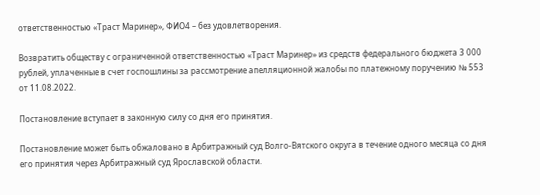ответственностью «Траст Маринер», ФИО4 – без удовлетворения.

Возвратить обществу с ограниченной ответственностью «Траст Маринер» из средств федерального бюджета 3 000 рублей, уплаченные в счет госпошлины за рассмотрение апелляционной жалобы по платежному поручению № 553 от 11.08.2022.

Постановление вступает в законную силу со дня его принятия.

Постановление может быть обжаловано в Арбитражный суд Волго-Вятского округа в течение одного месяца со дня его принятия через Арбитражный суд Ярославской области.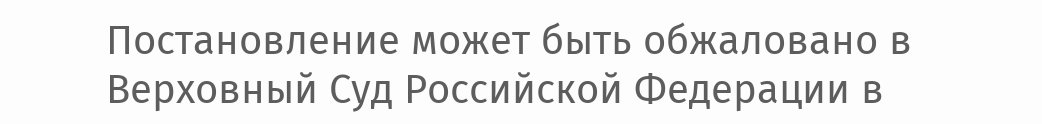Постановление может быть обжаловано в Верховный Суд Российской Федерации в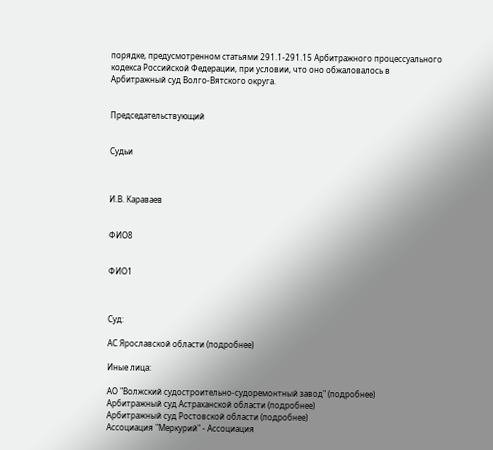порядке, предусмотренном статьями 291.1-291.15 Арбитражного процессуального кодекса Российской Федерации, при условии, что оно обжаловалось в Арбитражный суд Волго-Вятского округа.


Председательствующий


Судьи



И.В. Караваев


ФИО8


ФИО1



Суд:

АС Ярославской области (подробнее)

Иные лица:

АО "Волжский судостроительно-судоремонтный завод" (подробнее)
Арбитражный суд Астраханской области (подробнее)
Арбитражный суд Ростовской области (подробнее)
Ассоциация "Меркурий" - Ассоциация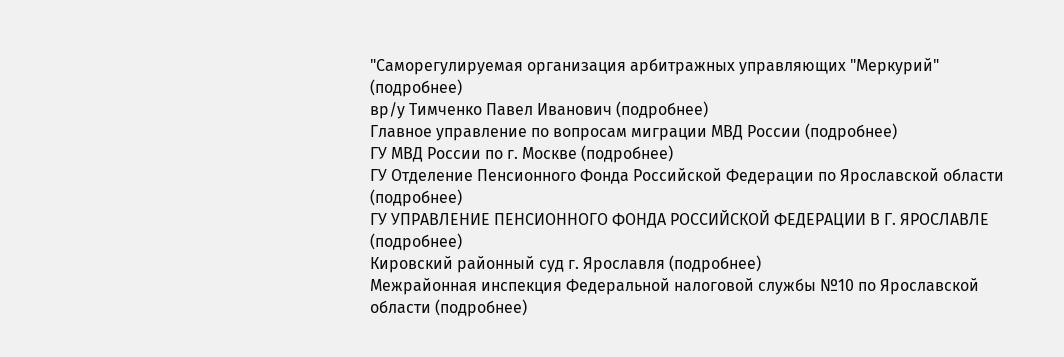"Саморегулируемая организация арбитражных управляющих "Меркурий" (подробнее)
вр/у Тимченко Павел Иванович (подробнее)
Главное управление по вопросам миграции МВД России (подробнее)
ГУ МВД России по г. Москве (подробнее)
ГУ Отделение Пенсионного Фонда Российской Федерации по Ярославской области (подробнее)
ГУ УПРАВЛЕНИЕ ПЕНСИОННОГО ФОНДА РОССИЙСКОЙ ФЕДЕРАЦИИ В Г. ЯРОСЛАВЛЕ (подробнее)
Кировский районный суд г. Ярославля (подробнее)
Межрайонная инспекция Федеральной налоговой службы №10 по Ярославской области (подробнее)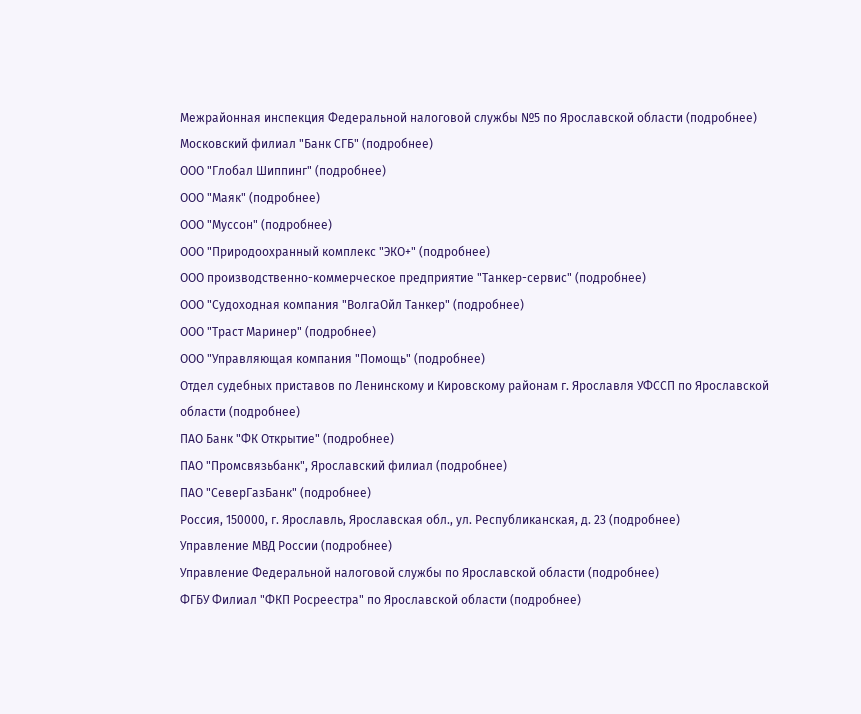Межрайонная инспекция Федеральной налоговой службы №5 по Ярославской области (подробнее)
Московский филиал "Банк СГБ" (подробнее)
ООО "Глобал Шиппинг" (подробнее)
ООО "Маяк" (подробнее)
ООО "Муссон" (подробнее)
ООО "Природоохранный комплекс "ЭКО+" (подробнее)
ООО производственно-коммерческое предприятие "Танкер-сервис" (подробнее)
ООО "Судоходная компания "ВолгаОйл Танкер" (подробнее)
ООО "Траст Маринер" (подробнее)
ООО "Управляющая компания "Помощь" (подробнее)
Отдел судебных приставов по Ленинскому и Кировскому районам г. Ярославля УФССП по Ярославской области (подробнее)
ПАО Банк "ФК Открытие" (подробнее)
ПАО "Промсвязьбанк", Ярославский филиал (подробнее)
ПАО "СеверГазБанк" (подробнее)
Россия, 150000, г. Ярославль, Ярославская обл., ул. Республиканская, д. 23 (подробнее)
Управление МВД России (подробнее)
Управление Федеральной налоговой службы по Ярославской области (подробнее)
ФГБУ Филиал "ФКП Росреестра" по Ярославской области (подробнее)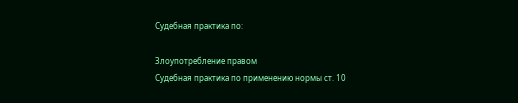Судебная практика по:

Злоупотребление правом
Судебная практика по применению нормы ст. 10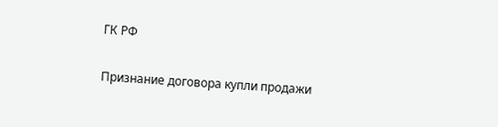ГК РФ

Признание договора купли продажи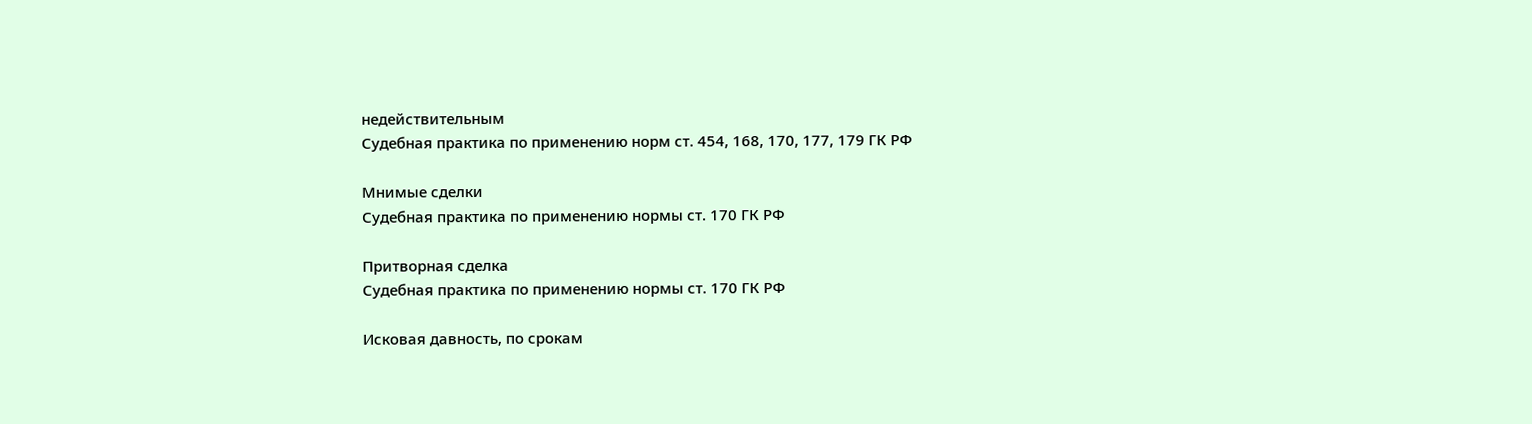недействительным
Судебная практика по применению норм ст. 454, 168, 170, 177, 179 ГК РФ

Мнимые сделки
Судебная практика по применению нормы ст. 170 ГК РФ

Притворная сделка
Судебная практика по применению нормы ст. 170 ГК РФ

Исковая давность, по срокам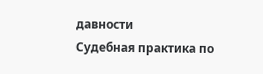давности
Судебная практика по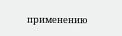применению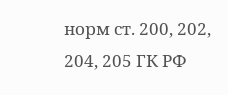норм ст. 200, 202, 204, 205 ГК РФ